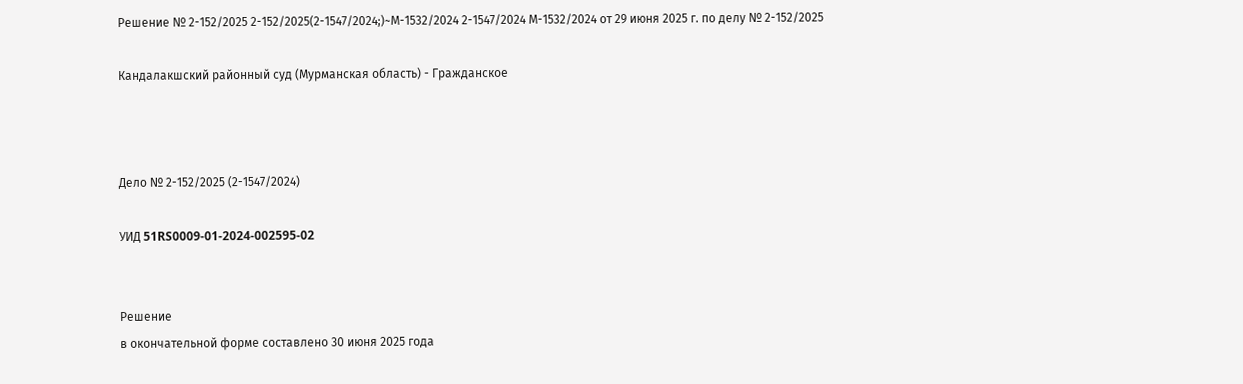Решение № 2-152/2025 2-152/2025(2-1547/2024;)~М-1532/2024 2-1547/2024 М-1532/2024 от 29 июня 2025 г. по делу № 2-152/2025

Кандалакшский районный суд (Мурманская область) - Гражданское



Дело № 2-152/2025 (2-1547/2024)

УИД 51RS0009-01-2024-002595-02


Решение
в окончательной форме составлено 30 июня 2025 года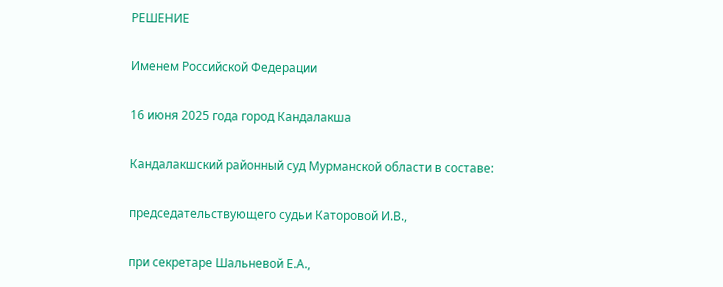РЕШЕНИЕ

Именем Российской Федерации

16 июня 2025 года город Кандалакша

Кандалакшский районный суд Мурманской области в составе:

председательствующего судьи Каторовой И.В.,

при секретаре Шальневой Е.А.,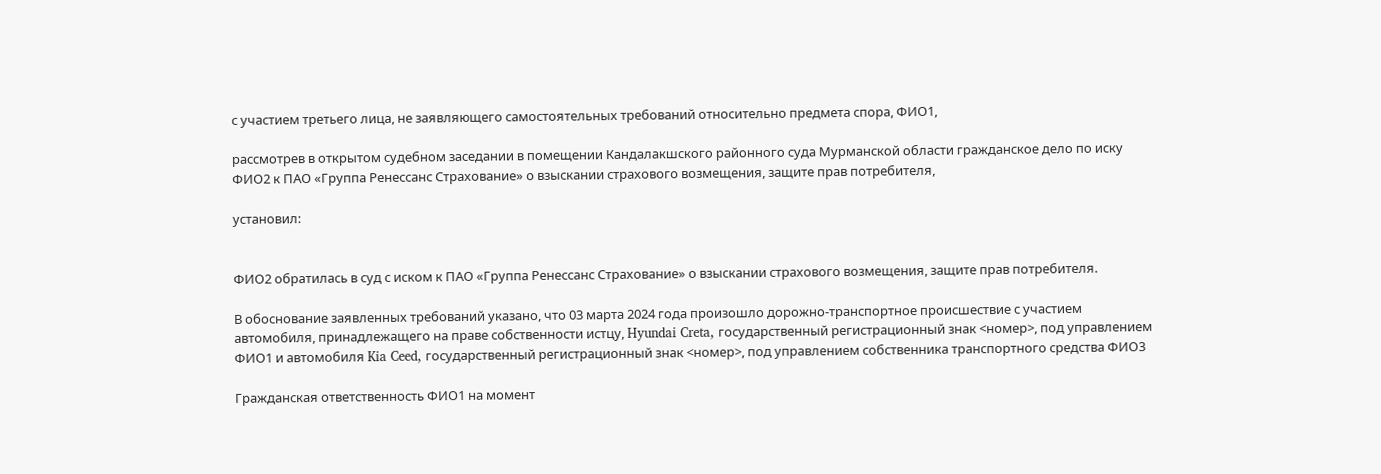с участием третьего лица, не заявляющего самостоятельных требований относительно предмета спора, ФИО1,

рассмотрев в открытом судебном заседании в помещении Кандалакшского районного суда Мурманской области гражданское дело по иску ФИО2 к ПАО «Группа Ренессанс Страхование» о взыскании страхового возмещения, защите прав потребителя,

установил:


ФИО2 обратилась в суд с иском к ПАО «Группа Ренессанс Страхование» о взыскании страхового возмещения, защите прав потребителя.

В обоснование заявленных требований указано, что 03 марта 2024 года произошло дорожно-транспортное происшествие с участием автомобиля, принадлежащего на праве собственности истцу, Hyundai Creta, государственный регистрационный знак <номер>, под управлением ФИО1 и автомобиля Kia Ceed, государственный регистрационный знак <номер>, под управлением собственника транспортного средства ФИО3

Гражданская ответственность ФИО1 на момент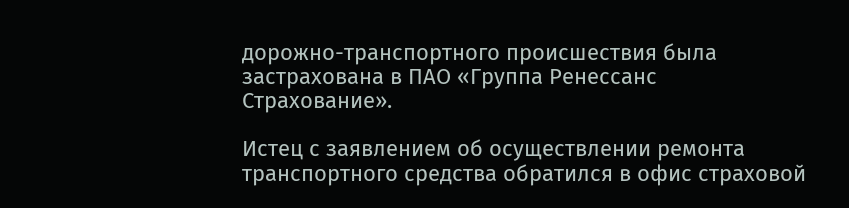дорожно-транспортного происшествия была застрахована в ПАО «Группа Ренессанс Страхование».

Истец с заявлением об осуществлении ремонта транспортного средства обратился в офис страховой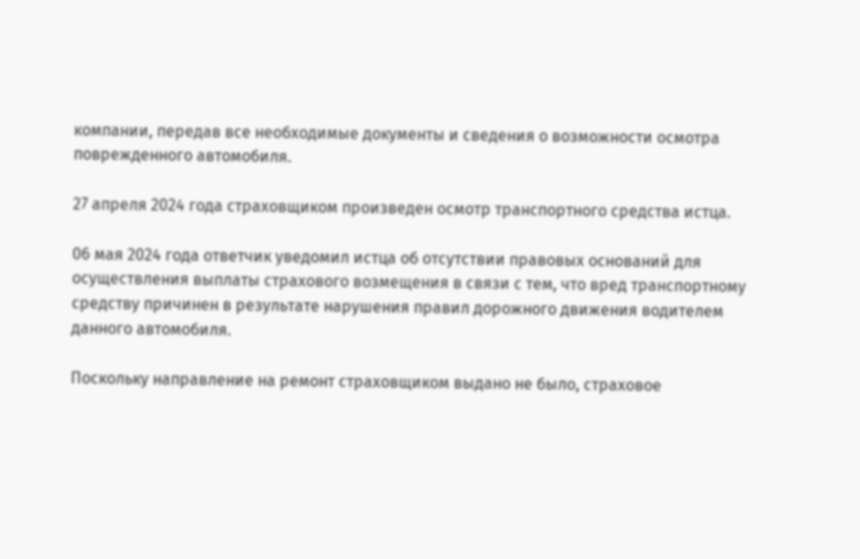компании, передав все необходимые документы и сведения о возможности осмотра поврежденного автомобиля.

27 апреля 2024 года страховщиком произведен осмотр транспортного средства истца.

06 мая 2024 года ответчик уведомил истца об отсутствии правовых оснований для осуществления выплаты страхового возмещения в связи с тем, что вред транспортному средству причинен в результате нарушения правил дорожного движения водителем данного автомобиля.

Поскольку направление на ремонт страховщиком выдано не было, страховое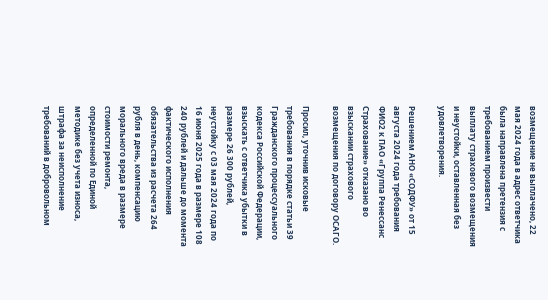возмещение не выплачено, 22 мая 2024 года в адрес ответчика была направлена претензия с требованием произвести выплату страхового возмещения и неустойки, оставленная без удовлетворения.

Решением АНО «СОДФУ» от 15 августа 2024 года требования ФИО2 к ПАО «Группа Ренессанс Страхование» отказано во взыскании страхового возмещения по договору ОСАГО.

Просил, уточнив исковые требования в порядке статьи 39 Гражданского процессуального кодекса Российской Федерации, взыскать с ответчика убытки в размере 26 300 рублей, неустойку с 03 мая 2024 года по 16 июня 2025 года в размере 108 240 рублей и дальше до момента фактического исполнения обязательства из расчета 264 рубля в день, компенсацию морального вреда в размере стоимости ремонта, определенной по Единой методике без учета износа, штрафа за неисполнение требований в добровольном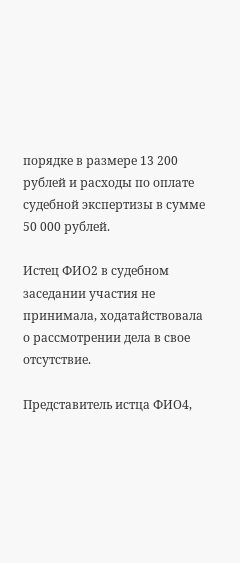порядке в размере 13 200 рублей и расходы по оплате судебной экспертизы в сумме 50 000 рублей.

Истец ФИО2 в судебном заседании участия не принимала, ходатайствовала о рассмотрении дела в свое отсутствие.

Представитель истца ФИО4,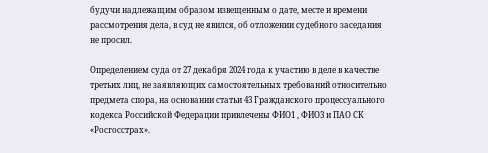будучи надлежащим образом извещенным о дате, месте и времени рассмотрения дела, в суд не явился, об отложении судебного заседания не просил.

Определением суда от 27 декабря 2024 года к участию в деле в качестве третьих лиц, не заявляющих самостоятельных требований относительно предмета спора, на основании статьи 43 Гражданского процессуального кодекса Российской Федерации привлечены ФИО1 , ФИО3 и ПАО СК «Росгосстрах».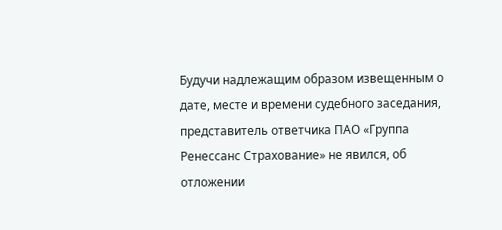Будучи надлежащим образом извещенным о дате, месте и времени судебного заседания, представитель ответчика ПАО «Группа Ренессанс Страхование» не явился, об отложении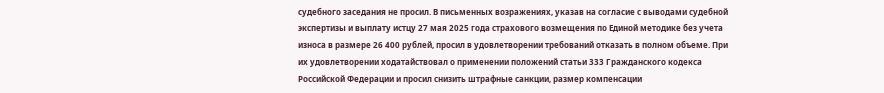судебного заседания не просил. В письменных возражениях, указав на согласие с выводами судебной экспертизы и выплату истцу 27 мая 2025 года страхового возмещения по Единой методике без учета износа в размере 26 400 рублей, просил в удовлетворении требований отказать в полном объеме. При их удовлетворении ходатайствовал о применении положений статьи 333 Гражданского кодекса Российской Федерации и просил снизить штрафные санкции, размер компенсации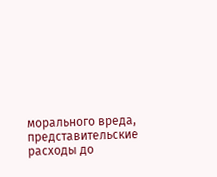морального вреда, представительские расходы до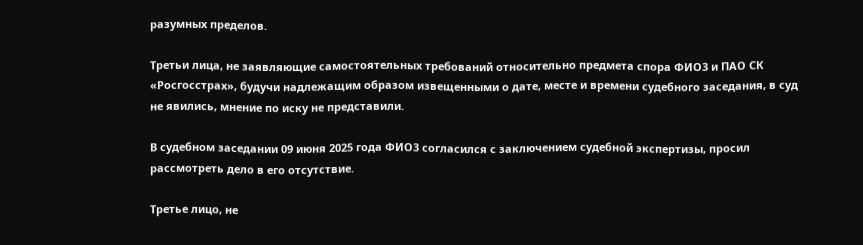разумных пределов.

Третьи лица, не заявляющие самостоятельных требований относительно предмета спора ФИО3 и ПАО СК «Росгосстрах», будучи надлежащим образом извещенными о дате, месте и времени судебного заседания, в суд не явились, мнение по иску не представили.

В судебном заседании 09 июня 2025 года ФИО3 согласился с заключением судебной экспертизы, просил рассмотреть дело в его отсутствие.

Третье лицо, не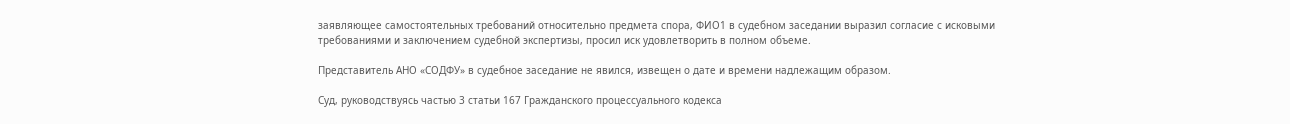заявляющее самостоятельных требований относительно предмета спора, ФИО1 в судебном заседании выразил согласие с исковыми требованиями и заключением судебной экспертизы, просил иск удовлетворить в полном объеме.

Представитель АНО «СОДФУ» в судебное заседание не явился, извещен о дате и времени надлежащим образом.

Суд, руководствуясь частью 3 статьи 167 Гражданского процессуального кодекса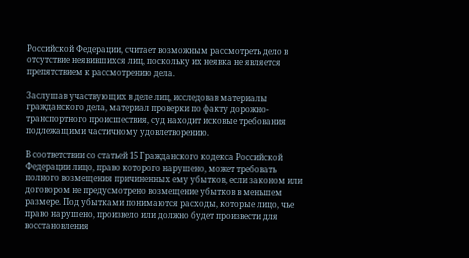Российской Федерации, считает возможным рассмотреть дело в отсутствие неявившихся лиц, поскольку их неявка не является препятствием к рассмотрению дела.

Заслушав участвующих в деле лиц, исследовав материалы гражданского дела, материал проверки по факту дорожно-транспортного происшествия, суд находит исковые требования подлежащими частичному удовлетворению.

В соответствии со статьей 15 Гражданского кодекса Российской Федерации лицо, право которого нарушено, может требовать полного возмещения причиненных ему убытков, если законом или договором не предусмотрено возмещение убытков в меньшем размере. Под убытками понимаются расходы, которые лицо, чье право нарушено, произвело или должно будет произвести для восстановления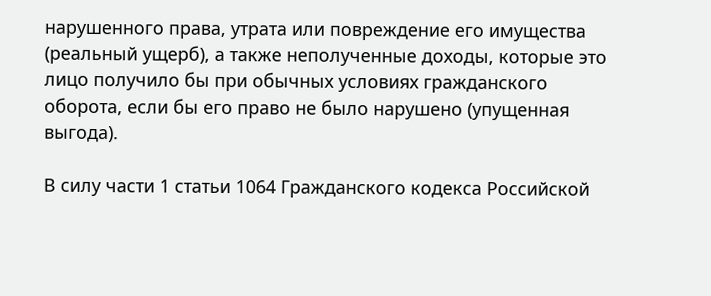нарушенного права, утрата или повреждение его имущества (реальный ущерб), а также неполученные доходы, которые это лицо получило бы при обычных условиях гражданского оборота, если бы его право не было нарушено (упущенная выгода).

В силу части 1 статьи 1064 Гражданского кодекса Российской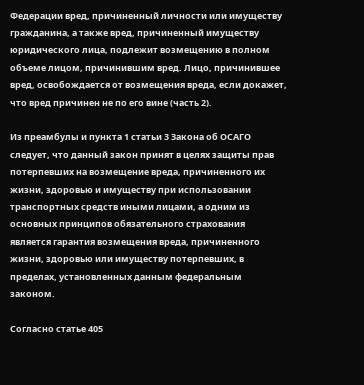Федерации вред, причиненный личности или имуществу гражданина, а также вред, причиненный имуществу юридического лица, подлежит возмещению в полном объеме лицом, причинившим вред. Лицо, причинившее вред, освобождается от возмещения вреда, если докажет, что вред причинен не по его вине (часть 2).

Из преамбулы и пункта 1 статьи 3 Закона об ОСАГО следует, что данный закон принят в целях защиты прав потерпевших на возмещение вреда, причиненного их жизни, здоровью и имуществу при использовании транспортных средств иными лицами, а одним из основных принципов обязательного страхования является гарантия возмещения вреда, причиненного жизни, здоровью или имуществу потерпевших, в пределах, установленных данным федеральным законом.

Согласно статье 405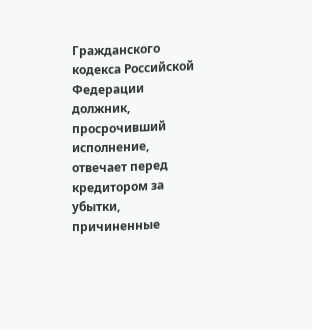Гражданского кодекса Российской Федерации должник, просрочивший исполнение, отвечает перед кредитором за убытки, причиненные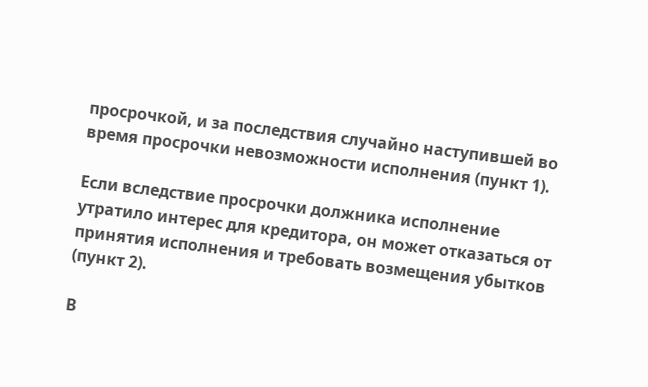просрочкой, и за последствия случайно наступившей во время просрочки невозможности исполнения (пункт 1).

Если вследствие просрочки должника исполнение утратило интерес для кредитора, он может отказаться от принятия исполнения и требовать возмещения убытков (пункт 2).

В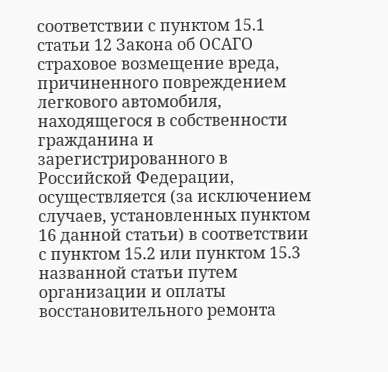соответствии с пунктом 15.1 статьи 12 Закона об ОСАГО страховое возмещение вреда, причиненного повреждением легкового автомобиля, находящегося в собственности гражданина и зарегистрированного в Российской Федерации, осуществляется (за исключением случаев, установленных пунктом 16 данной статьи) в соответствии с пунктом 15.2 или пунктом 15.3 названной статьи путем организации и оплаты восстановительного ремонта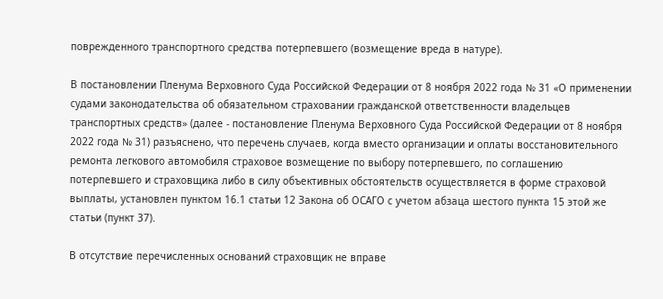поврежденного транспортного средства потерпевшего (возмещение вреда в натуре).

В постановлении Пленума Верховного Суда Российской Федерации от 8 ноября 2022 года № 31 «О применении судами законодательства об обязательном страховании гражданской ответственности владельцев транспортных средств» (далее - постановление Пленума Верховного Суда Российской Федерации от 8 ноября 2022 года № 31) разъяснено, что перечень случаев, когда вместо организации и оплаты восстановительного ремонта легкового автомобиля страховое возмещение по выбору потерпевшего, по соглашению потерпевшего и страховщика либо в силу объективных обстоятельств осуществляется в форме страховой выплаты, установлен пунктом 16.1 статьи 12 Закона об ОСАГО с учетом абзаца шестого пункта 15 этой же статьи (пункт 37).

В отсутствие перечисленных оснований страховщик не вправе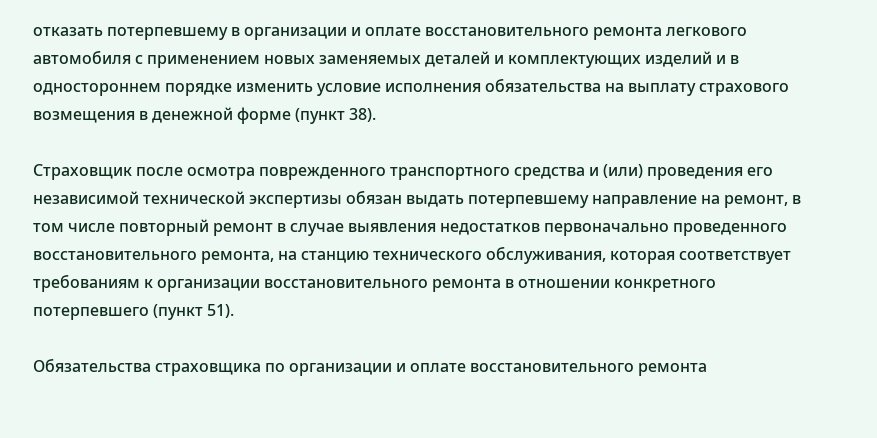отказать потерпевшему в организации и оплате восстановительного ремонта легкового автомобиля с применением новых заменяемых деталей и комплектующих изделий и в одностороннем порядке изменить условие исполнения обязательства на выплату страхового возмещения в денежной форме (пункт 38).

Страховщик после осмотра поврежденного транспортного средства и (или) проведения его независимой технической экспертизы обязан выдать потерпевшему направление на ремонт, в том числе повторный ремонт в случае выявления недостатков первоначально проведенного восстановительного ремонта, на станцию технического обслуживания, которая соответствует требованиям к организации восстановительного ремонта в отношении конкретного потерпевшего (пункт 51).

Обязательства страховщика по организации и оплате восстановительного ремонта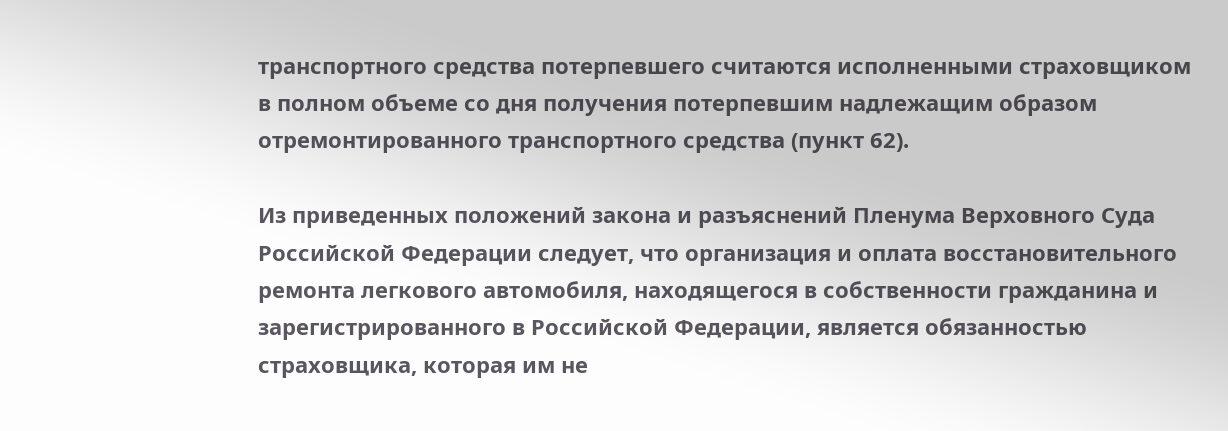транспортного средства потерпевшего считаются исполненными страховщиком в полном объеме со дня получения потерпевшим надлежащим образом отремонтированного транспортного средства (пункт 62).

Из приведенных положений закона и разъяснений Пленума Верховного Суда Российской Федерации следует, что организация и оплата восстановительного ремонта легкового автомобиля, находящегося в собственности гражданина и зарегистрированного в Российской Федерации, является обязанностью страховщика, которая им не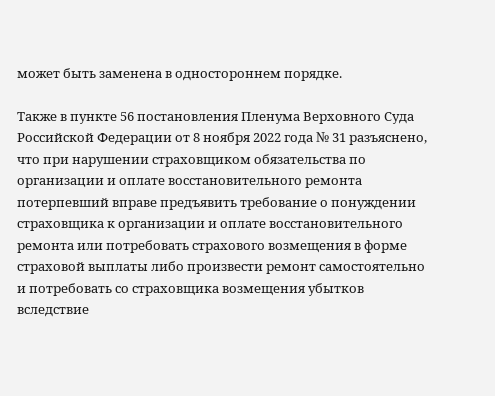может быть заменена в одностороннем порядке.

Также в пункте 56 постановления Пленума Верховного Суда Российской Федерации от 8 ноября 2022 года № 31 разъяснено, что при нарушении страховщиком обязательства по организации и оплате восстановительного ремонта потерпевший вправе предъявить требование о понуждении страховщика к организации и оплате восстановительного ремонта или потребовать страхового возмещения в форме страховой выплаты либо произвести ремонт самостоятельно и потребовать со страховщика возмещения убытков вследствие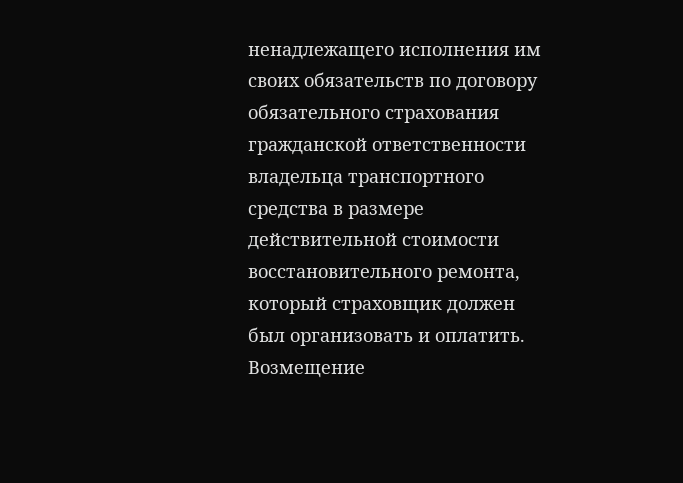ненадлежащего исполнения им своих обязательств по договору обязательного страхования гражданской ответственности владельца транспортного средства в размере действительной стоимости восстановительного ремонта, который страховщик должен был организовать и оплатить. Возмещение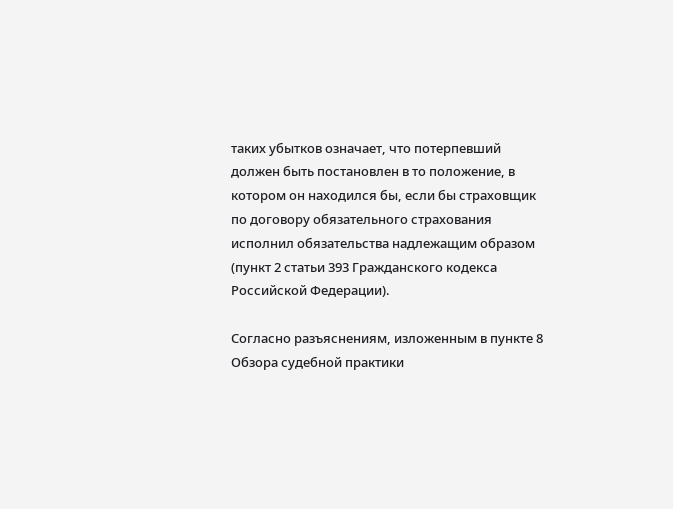таких убытков означает, что потерпевший должен быть постановлен в то положение, в котором он находился бы, если бы страховщик по договору обязательного страхования исполнил обязательства надлежащим образом (пункт 2 статьи 393 Гражданского кодекса Российской Федерации).

Согласно разъяснениям, изложенным в пункте 8 Обзора судебной практики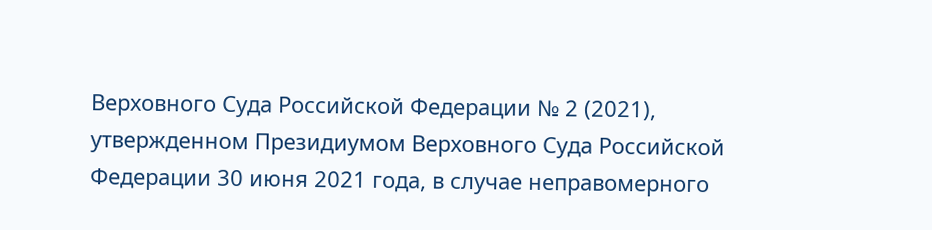Верховного Суда Российской Федерации № 2 (2021), утвержденном Президиумом Верховного Суда Российской Федерации 30 июня 2021 года, в случае неправомерного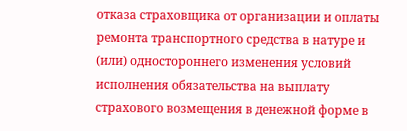отказа страховщика от организации и оплаты ремонта транспортного средства в натуре и (или) одностороннего изменения условий исполнения обязательства на выплату страхового возмещения в денежной форме в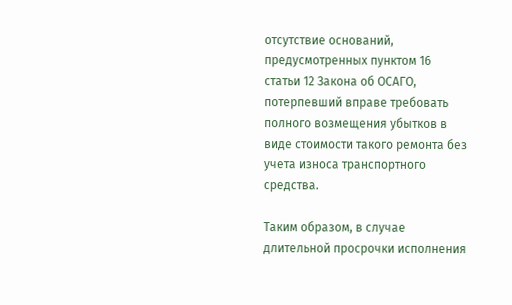отсутствие оснований, предусмотренных пунктом 16 статьи 12 Закона об ОСАГО, потерпевший вправе требовать полного возмещения убытков в виде стоимости такого ремонта без учета износа транспортного средства.

Таким образом, в случае длительной просрочки исполнения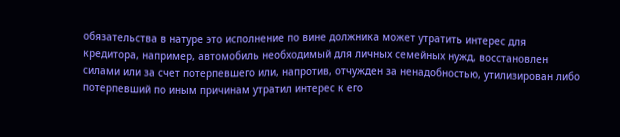обязательства в натуре это исполнение по вине должника может утратить интерес для кредитора, например, автомобиль необходимый для личных семейных нужд, восстановлен силами или за счет потерпевшего или, напротив, отчужден за ненадобностью, утилизирован либо потерпевший по иным причинам утратил интерес к его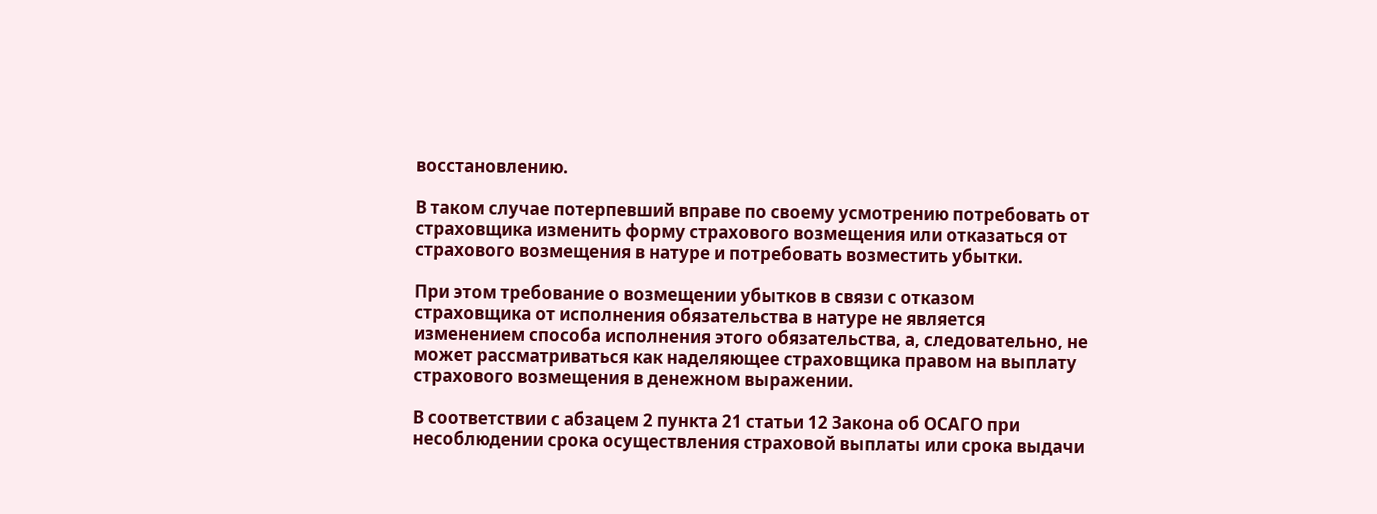восстановлению.

В таком случае потерпевший вправе по своему усмотрению потребовать от страховщика изменить форму страхового возмещения или отказаться от страхового возмещения в натуре и потребовать возместить убытки.

При этом требование о возмещении убытков в связи с отказом страховщика от исполнения обязательства в натуре не является изменением способа исполнения этого обязательства, а, следовательно, не может рассматриваться как наделяющее страховщика правом на выплату страхового возмещения в денежном выражении.

В соответствии с абзацем 2 пункта 21 статьи 12 Закона об ОСАГО при несоблюдении срока осуществления страховой выплаты или срока выдачи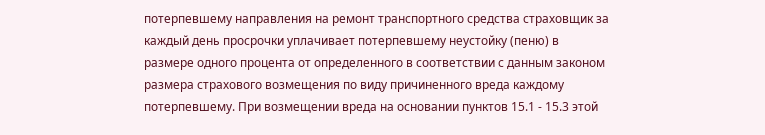потерпевшему направления на ремонт транспортного средства страховщик за каждый день просрочки уплачивает потерпевшему неустойку (пеню) в размере одного процента от определенного в соответствии с данным законом размера страхового возмещения по виду причиненного вреда каждому потерпевшему. При возмещении вреда на основании пунктов 15.1 - 15.3 этой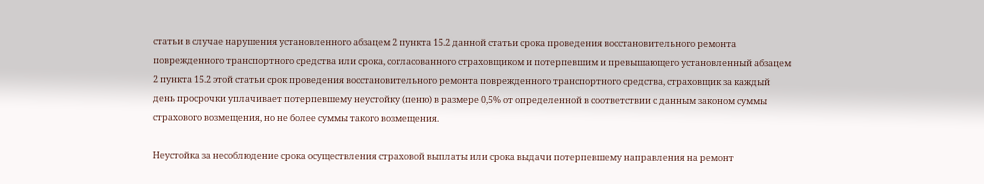статьи в случае нарушения установленного абзацем 2 пункта 15.2 данной статьи срока проведения восстановительного ремонта поврежденного транспортного средства или срока, согласованного страховщиком и потерпевшим и превышающего установленный абзацем 2 пункта 15.2 этой статьи срок проведения восстановительного ремонта поврежденного транспортного средства, страховщик за каждый день просрочки уплачивает потерпевшему неустойку (пеню) в размере 0,5% от определенной в соответствии с данным законом суммы страхового возмещения, но не более суммы такого возмещения.

Неустойка за несоблюдение срока осуществления страховой выплаты или срока выдачи потерпевшему направления на ремонт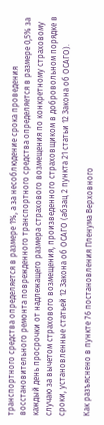транспортного средства определяется в размере 1%, а за несоблюдение срока проведения восстановительного ремонта поврежденного транспортного средства определяется в размере 0,5% за каждый день просрочки от надлежащего размера страхового возмещения по конкретному страховому случаю за вычетом страхового возмещения, произведенного страховщиком в добровольном порядке в сроки, установленные статьей 12 Закона об ОСАГО (абзац 2 пункта 21 статьи 12 Закона об ОСАГО).

Как разъяснено в пункте 76 постановления Пленума Верховного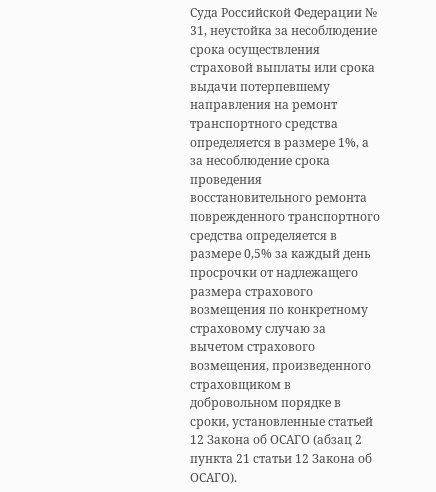Суда Российской Федерации № 31, неустойка за несоблюдение срока осуществления страховой выплаты или срока выдачи потерпевшему направления на ремонт транспортного средства определяется в размере 1%, а за несоблюдение срока проведения восстановительного ремонта поврежденного транспортного средства определяется в размере 0,5% за каждый день просрочки от надлежащего размера страхового возмещения по конкретному страховому случаю за вычетом страхового возмещения, произведенного страховщиком в добровольном порядке в сроки, установленные статьей 12 Закона об ОСАГО (абзац 2 пункта 21 статьи 12 Закона об ОСАГО).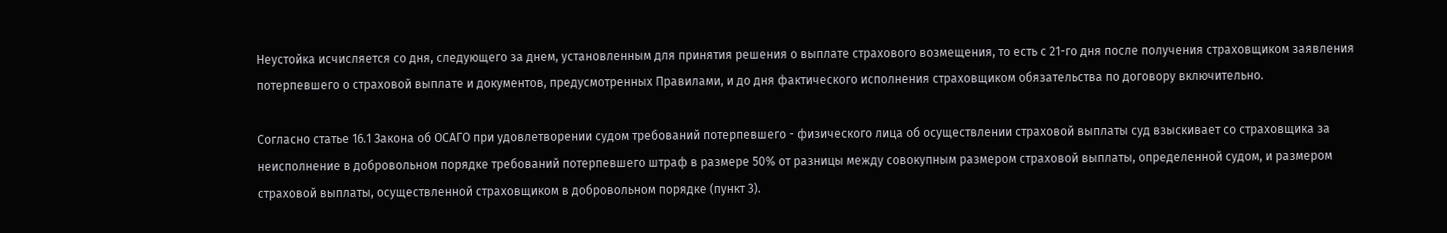Неустойка исчисляется со дня, следующего за днем, установленным для принятия решения о выплате страхового возмещения, то есть с 21-го дня после получения страховщиком заявления потерпевшего о страховой выплате и документов, предусмотренных Правилами, и до дня фактического исполнения страховщиком обязательства по договору включительно.

Согласно статье 16.1 Закона об ОСАГО при удовлетворении судом требований потерпевшего - физического лица об осуществлении страховой выплаты суд взыскивает со страховщика за неисполнение в добровольном порядке требований потерпевшего штраф в размере 50% от разницы между совокупным размером страховой выплаты, определенной судом, и размером страховой выплаты, осуществленной страховщиком в добровольном порядке (пункт 3).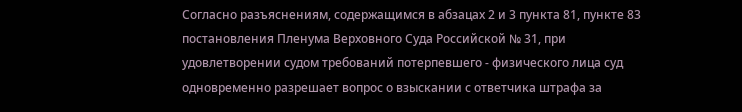Согласно разъяснениям, содержащимся в абзацах 2 и 3 пункта 81, пункте 83 постановления Пленума Верховного Суда Российской № 31, при удовлетворении судом требований потерпевшего - физического лица суд одновременно разрешает вопрос о взыскании с ответчика штрафа за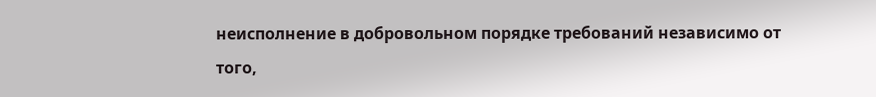неисполнение в добровольном порядке требований независимо от того,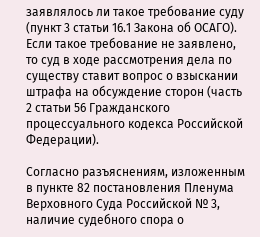заявлялось ли такое требование суду (пункт 3 статьи 16.1 Закона об ОСАГО). Если такое требование не заявлено, то суд в ходе рассмотрения дела по существу ставит вопрос о взыскании штрафа на обсуждение сторон (часть 2 статьи 56 Гражданского процессуального кодекса Российской Федерации).

Согласно разъяснениям, изложенным в пункте 82 постановления Пленума Верховного Суда Российской № 3, наличие судебного спора о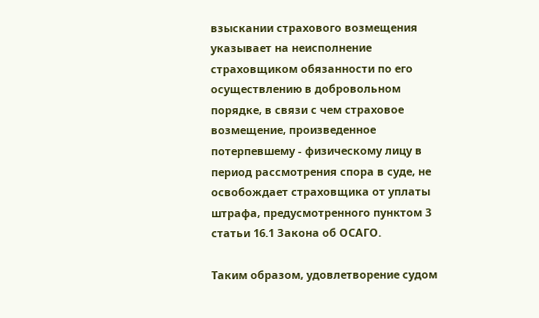взыскании страхового возмещения указывает на неисполнение страховщиком обязанности по его осуществлению в добровольном порядке, в связи с чем страховое возмещение, произведенное потерпевшему - физическому лицу в период рассмотрения спора в суде, не освобождает страховщика от уплаты штрафа, предусмотренного пунктом 3 статьи 16.1 Закона об ОСАГО.

Таким образом, удовлетворение судом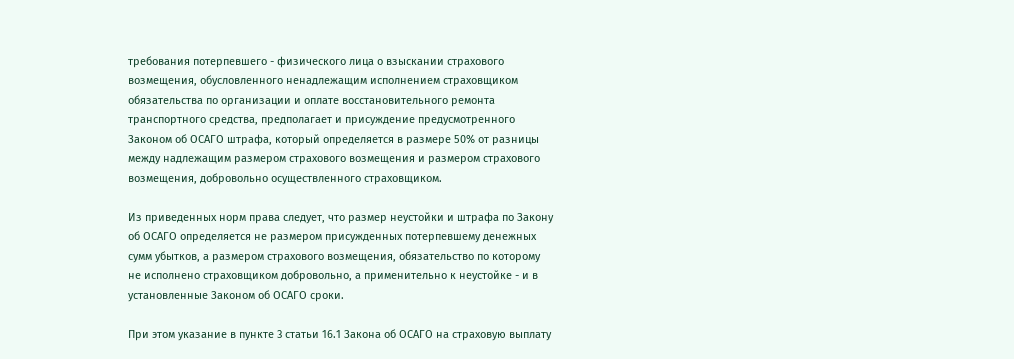требования потерпевшего - физического лица о взыскании страхового возмещения, обусловленного ненадлежащим исполнением страховщиком обязательства по организации и оплате восстановительного ремонта транспортного средства, предполагает и присуждение предусмотренного Законом об ОСАГО штрафа, который определяется в размере 50% от разницы между надлежащим размером страхового возмещения и размером страхового возмещения, добровольно осуществленного страховщиком.

Из приведенных норм права следует, что размер неустойки и штрафа по Закону об ОСАГО определяется не размером присужденных потерпевшему денежных сумм убытков, а размером страхового возмещения, обязательство по которому не исполнено страховщиком добровольно, а применительно к неустойке - и в установленные Законом об ОСАГО сроки.

При этом указание в пункте 3 статьи 16.1 Закона об ОСАГО на страховую выплату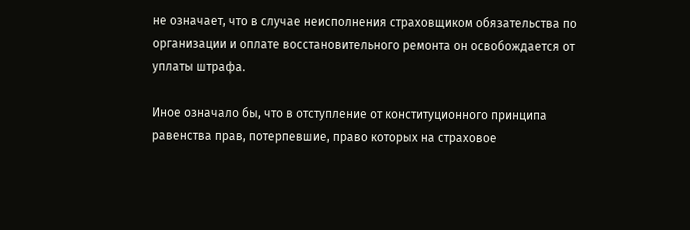не означает, что в случае неисполнения страховщиком обязательства по организации и оплате восстановительного ремонта он освобождается от уплаты штрафа.

Иное означало бы, что в отступление от конституционного принципа равенства прав, потерпевшие, право которых на страховое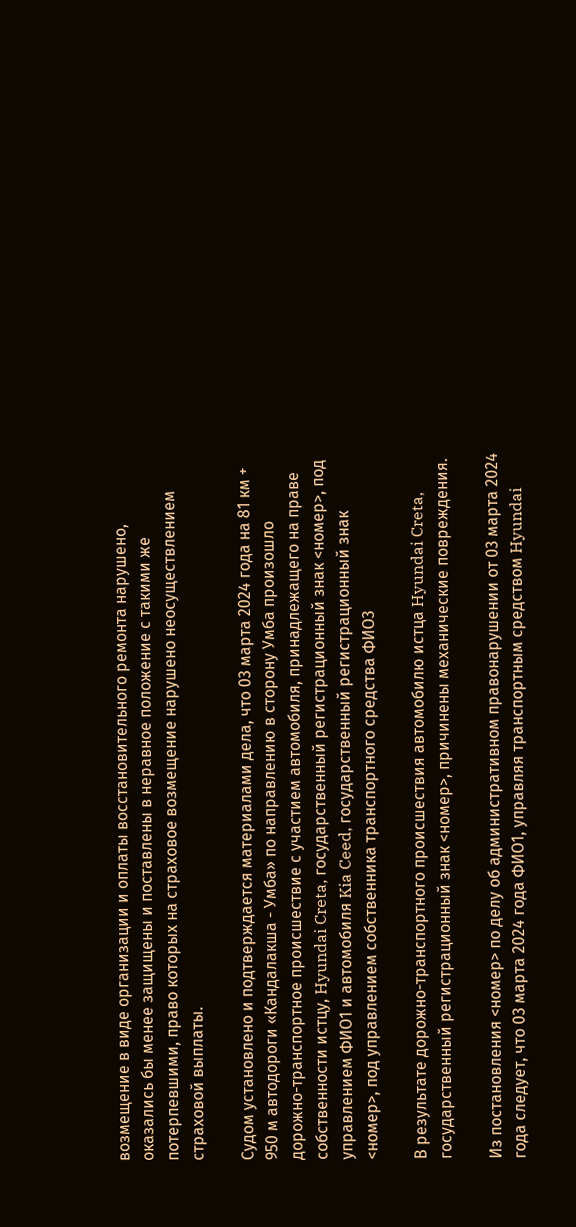возмещение в виде организации и оплаты восстановительного ремонта нарушено, оказались бы менее защищены и поставлены в неравное положение с такими же потерпевшими, право которых на страховое возмещение нарушено неосуществлением страховой выплаты.

Судом установлено и подтверждается материалами дела, что 03 марта 2024 года на 81 км + 950 м автодороги «Кандалакша - Умба» по направлению в сторону Умба произошло дорожно-транспортное происшествие с участием автомобиля, принадлежащего на праве собственности истцу, Hyundai Creta, государственный регистрационный знак <номер>, под управлением ФИО1 и автомобиля Kia Ceed, государственный регистрационный знак <номер>, под управлением собственника транспортного средства ФИО3

В результате дорожно-транспортного происшествия автомобилю истца Hyundai Creta, государственный регистрационный знак <номер>, причинены механические повреждения.

Из постановления <номер> по делу об административном правонарушении от 03 марта 2024 года следует, что 03 марта 2024 года ФИО1, управляя транспортным средством Hyundai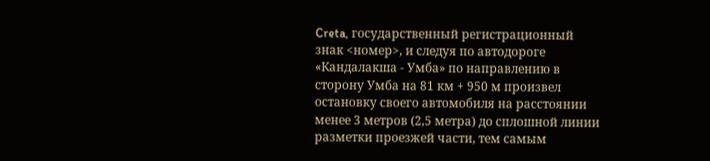Creta, государственный регистрационный знак <номер>, и следуя по автодороге «Кандалакша - Умба» по направлению в сторону Умба на 81 км + 950 м произвел остановку своего автомобиля на расстоянии менее 3 метров (2,5 метра) до сплошной линии разметки проезжей части, тем самым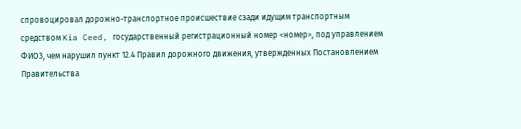спровоцировал дорожно-транспортное происшествие сзади идущим транспортным средством Kia Ceed, государственный регистрационный номер <номер>, под управлением ФИО3, чем нарушил пункт 12.4 Правил дорожного движения, утвержденных Постановлением Правительства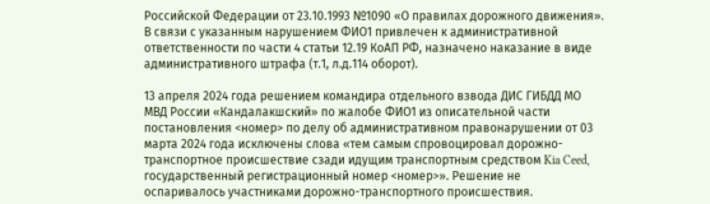Российской Федерации от 23.10.1993 №1090 «О правилах дорожного движения». В связи с указанным нарушением ФИО1 привлечен к административной ответственности по части 4 статьи 12.19 КоАП РФ, назначено наказание в виде административного штрафа (т.1, л.д.114 оборот).

13 апреля 2024 года решением командира отдельного взвода ДИС ГИБДД МО МВД России «Кандалакшский» по жалобе ФИО1 из описательной части постановления <номер> по делу об административном правонарушении от 03 марта 2024 года исключены слова «тем самым спровоцировал дорожно-транспортное происшествие сзади идущим транспортным средством Kia Ceed, государственный регистрационный номер <номер>». Решение не оспаривалось участниками дорожно-транспортного происшествия.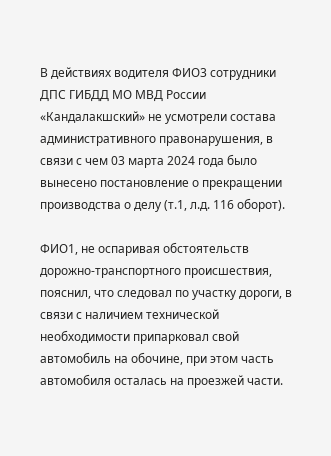В действиях водителя ФИО3 сотрудники ДПС ГИБДД МО МВД России «Кандалакшский» не усмотрели состава административного правонарушения, в связи с чем 03 марта 2024 года было вынесено постановление о прекращении производства о делу (т.1, л.д. 116 оборот).

ФИО1, не оспаривая обстоятельств дорожно-транспортного происшествия, пояснил, что следовал по участку дороги, в связи с наличием технической необходимости припарковал свой автомобиль на обочине, при этом часть автомобиля осталась на проезжей части.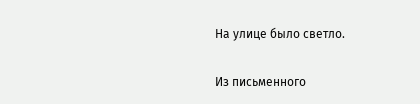На улице было светло.

Из письменного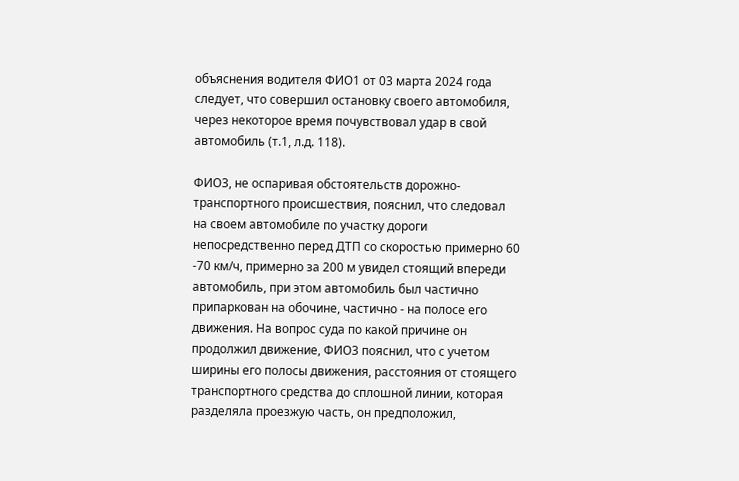объяснения водителя ФИО1 от 03 марта 2024 года следует, что совершил остановку своего автомобиля, через некоторое время почувствовал удар в свой автомобиль (т.1, л.д. 118).

ФИО3, не оспаривая обстоятельств дорожно-транспортного происшествия, пояснил, что следовал на своем автомобиле по участку дороги непосредственно перед ДТП со скоростью примерно 60 -70 км/ч, примерно за 200 м увидел стоящий впереди автомобиль, при этом автомобиль был частично припаркован на обочине, частично - на полосе его движения. На вопрос суда по какой причине он продолжил движение, ФИО3 пояснил, что с учетом ширины его полосы движения, расстояния от стоящего транспортного средства до сплошной линии, которая разделяла проезжую часть, он предположил,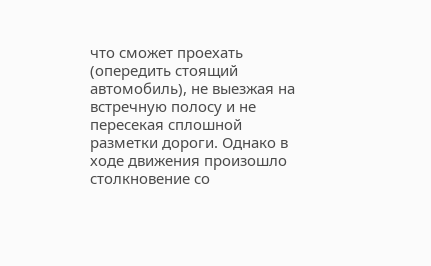что сможет проехать (опередить стоящий автомобиль), не выезжая на встречную полосу и не пересекая сплошной разметки дороги. Однако в ходе движения произошло столкновение со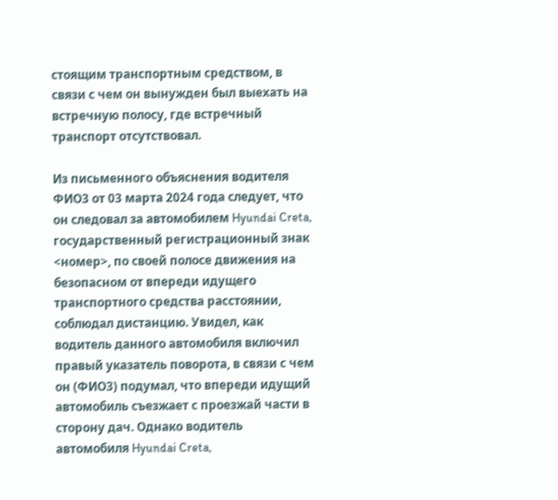стоящим транспортным средством, в связи с чем он вынужден был выехать на встречную полосу, где встречный транспорт отсутствовал.

Из письменного объяснения водителя ФИО3 от 03 марта 2024 года следует, что он следовал за автомобилем Hyundai Creta, государственный регистрационный знак <номер>, по своей полосе движения на безопасном от впереди идущего транспортного средства расстоянии, соблюдал дистанцию. Увидел, как водитель данного автомобиля включил правый указатель поворота, в связи с чем он (ФИО3) подумал, что впереди идущий автомобиль съезжает с проезжай части в сторону дач. Однако водитель автомобиля Hyundai Creta,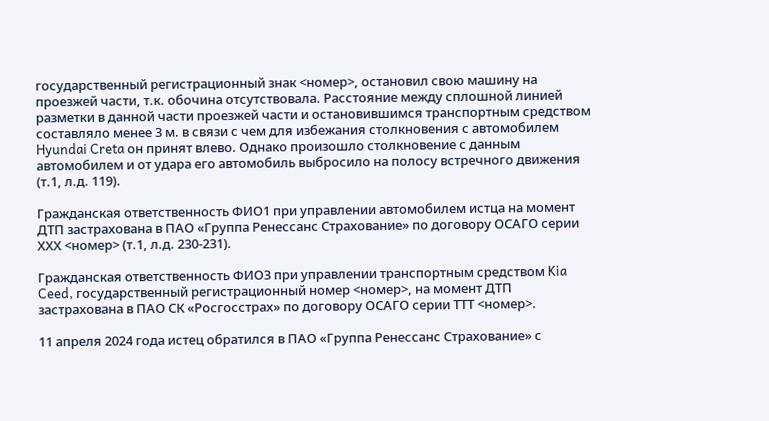государственный регистрационный знак <номер>, остановил свою машину на проезжей части, т.к. обочина отсутствовала. Расстояние между сплошной линией разметки в данной части проезжей части и остановившимся транспортным средством составляло менее 3 м. в связи с чем для избежания столкновения с автомобилем Hyundai Creta он принят влево. Однако произошло столкновение с данным автомобилем и от удара его автомобиль выбросило на полосу встречного движения (т.1, л.д. 119).

Гражданская ответственность ФИО1 при управлении автомобилем истца на момент ДТП застрахована в ПАО «Группа Ренессанс Страхование» по договору ОСАГО серии ХХХ <номер> (т.1, л.д. 230-231).

Гражданская ответственность ФИО3 при управлении транспортным средством Kia Ceed, государственный регистрационный номер <номер>, на момент ДТП застрахована в ПАО СК «Росгосстрах» по договору ОСАГО серии ТТТ <номер>.

11 апреля 2024 года истец обратился в ПАО «Группа Ренессанс Страхование» с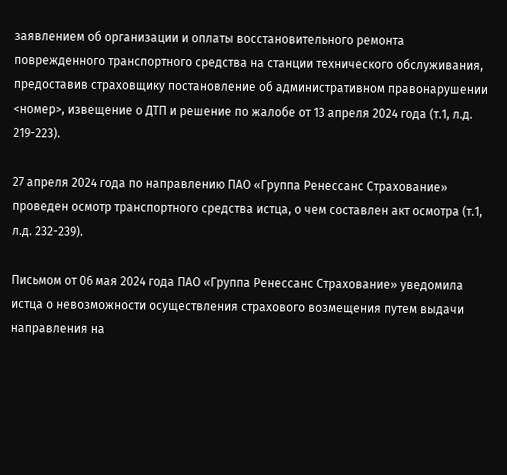заявлением об организации и оплаты восстановительного ремонта поврежденного транспортного средства на станции технического обслуживания, предоставив страховщику постановление об административном правонарушении <номер>, извещение о ДТП и решение по жалобе от 13 апреля 2024 года (т.1, л.д. 219-223).

27 апреля 2024 года по направлению ПАО «Группа Ренессанс Страхование» проведен осмотр транспортного средства истца, о чем составлен акт осмотра (т.1, л.д. 232-239).

Письмом от 06 мая 2024 года ПАО «Группа Ренессанс Страхование» уведомила истца о невозможности осуществления страхового возмещения путем выдачи направления на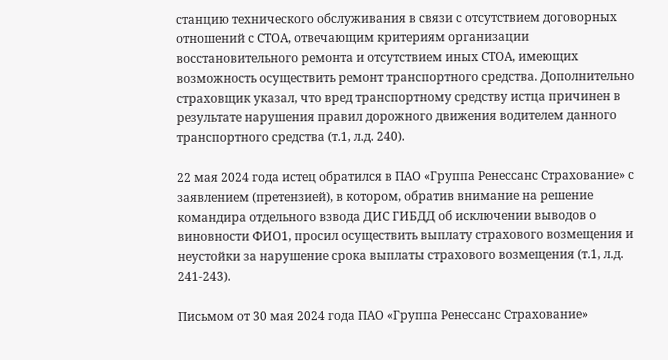станцию технического обслуживания в связи с отсутствием договорных отношений с СТОА, отвечающим критериям организации восстановительного ремонта и отсутствием иных СТОА, имеющих возможность осуществить ремонт транспортного средства. Дополнительно страховщик указал, что вред транспортному средству истца причинен в результате нарушения правил дорожного движения водителем данного транспортного средства (т.1, л.д. 240).

22 мая 2024 года истец обратился в ПАО «Группа Ренессанс Страхование» с заявлением (претензией), в котором, обратив внимание на решение командира отдельного взвода ДИС ГИБДД об исключении выводов о виновности ФИО1, просил осуществить выплату страхового возмещения и неустойки за нарушение срока выплаты страхового возмещения (т.1, л.д. 241-243).

Письмом от 30 мая 2024 года ПАО «Группа Ренессанс Страхование»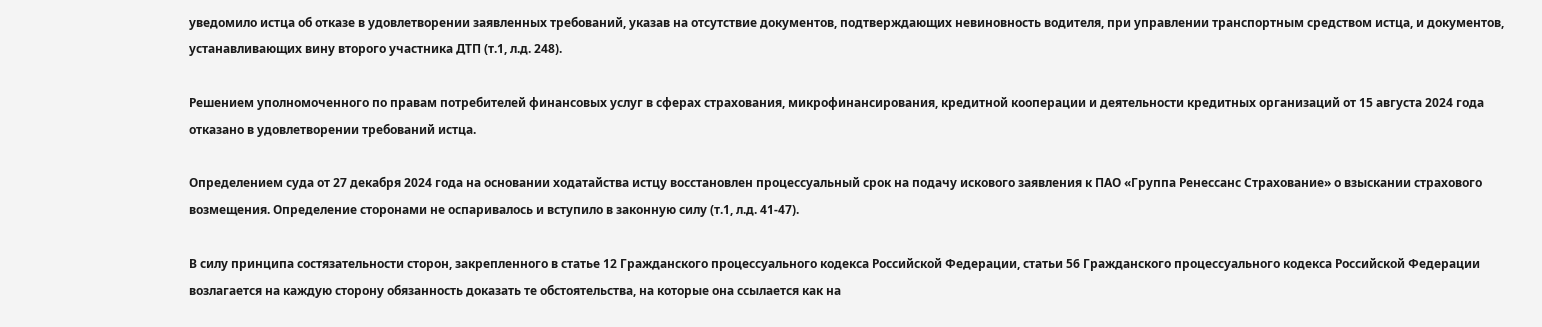уведомило истца об отказе в удовлетворении заявленных требований, указав на отсутствие документов, подтверждающих невиновность водителя, при управлении транспортным средством истца, и документов, устанавливающих вину второго участника ДТП (т.1, л.д. 248).

Решением уполномоченного по правам потребителей финансовых услуг в сферах страхования, микрофинансирования, кредитной кооперации и деятельности кредитных организаций от 15 августа 2024 года отказано в удовлетворении требований истца.

Определением суда от 27 декабря 2024 года на основании ходатайства истцу восстановлен процессуальный срок на подачу искового заявления к ПАО «Группа Ренессанс Страхование» о взыскании страхового возмещения. Определение сторонами не оспаривалось и вступило в законную силу (т.1, л.д. 41-47).

В силу принципа состязательности сторон, закрепленного в статье 12 Гражданского процессуального кодекса Российской Федерации, статьи 56 Гражданского процессуального кодекса Российской Федерации возлагается на каждую сторону обязанность доказать те обстоятельства, на которые она ссылается как на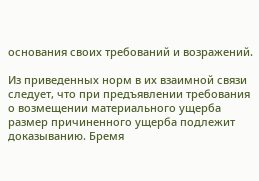основания своих требований и возражений.

Из приведенных норм в их взаимной связи следует, что при предъявлении требования о возмещении материального ущерба размер причиненного ущерба подлежит доказыванию. Бремя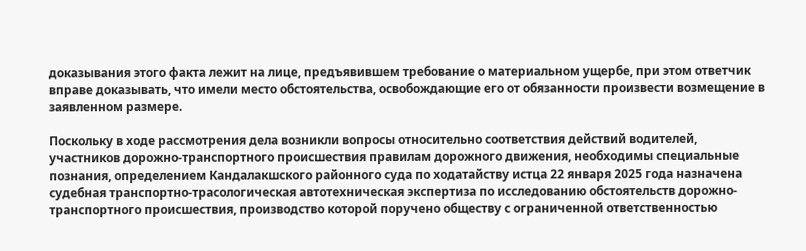доказывания этого факта лежит на лице, предъявившем требование о материальном ущербе, при этом ответчик вправе доказывать, что имели место обстоятельства, освобождающие его от обязанности произвести возмещение в заявленном размере.

Поскольку в ходе рассмотрения дела возникли вопросы относительно соответствия действий водителей, участников дорожно-транспортного происшествия правилам дорожного движения, необходимы специальные познания, определением Кандалакшского районного суда по ходатайству истца 22 января 2025 года назначена судебная транспортно-трасологическая автотехническая экспертиза по исследованию обстоятельств дорожно-транспортного происшествия, производство которой поручено обществу с ограниченной ответственностью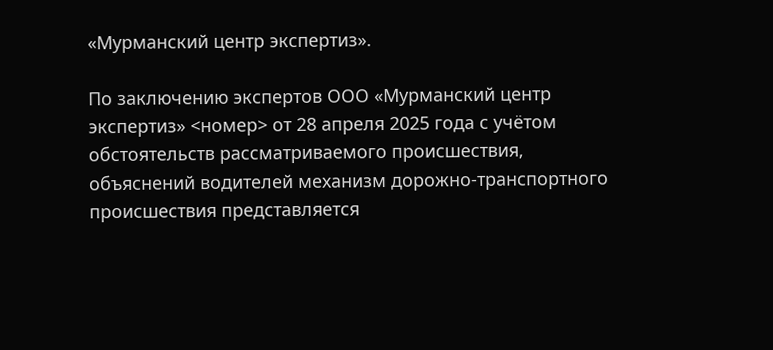«Мурманский центр экспертиз».

По заключению экспертов ООО «Мурманский центр экспертиз» <номер> от 28 апреля 2025 года с учётом обстоятельств рассматриваемого происшествия, объяснений водителей механизм дорожно-транспортного происшествия представляется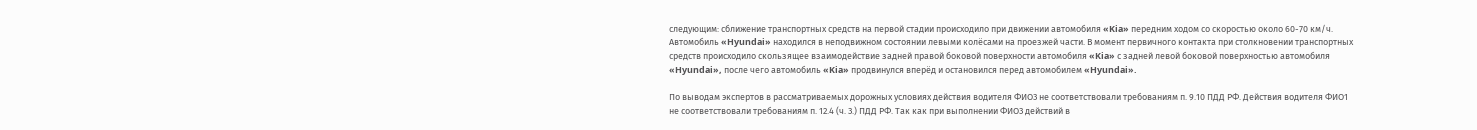следующим: сближение транспортных средств на первой стадии происходило при движении автомобиля «Kia» передним ходом со скоростью около 60-70 км/ч. Автомобиль «Hyundai» находился в неподвижном состоянии левыми колёсами на проезжей части. В момент первичного контакта при столкновении транспортных средств происходило скользящее взаимодействие задней правой боковой поверхности автомобиля «Kia» с задней левой боковой поверхностью автомобиля «Hyundai», после чего автомобиль «Kia» продвинулся вперёд и остановился перед автомобилем «Hyundai».

По выводам экспертов в рассматриваемых дорожных условиях действия водителя ФИО3 не соответствовали требованиям п. 9.10 ПДД РФ. Действия водителя ФИО1 не соответствовали требованиям п. 12.4 (ч. 3.) ПДД РФ. Так как при выполнении ФИО3 действий в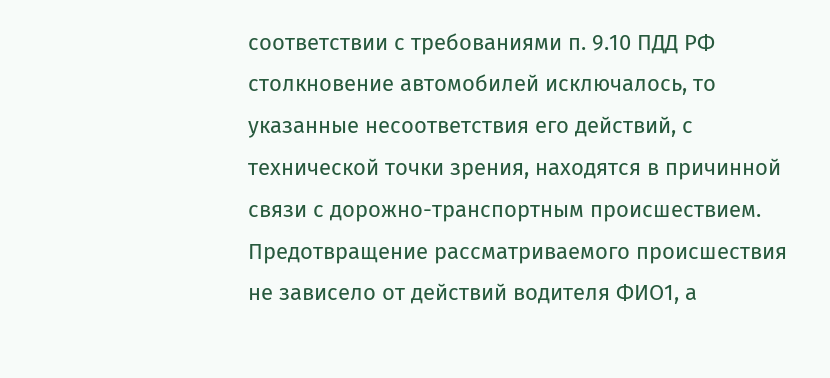соответствии с требованиями п. 9.10 ПДД РФ столкновение автомобилей исключалось, то указанные несоответствия его действий, с технической точки зрения, находятся в причинной связи с дорожно-транспортным происшествием. Предотвращение рассматриваемого происшествия не зависело от действий водителя ФИО1, а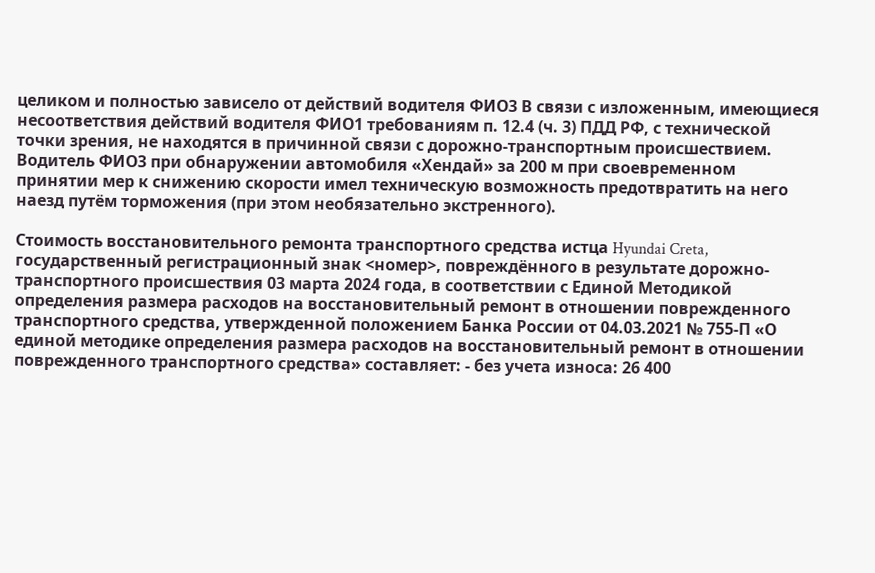целиком и полностью зависело от действий водителя ФИО3 В связи с изложенным, имеющиеся несоответствия действий водителя ФИО1 требованиям п. 12.4 (ч. 3) ПДД РФ, с технической точки зрения, не находятся в причинной связи с дорожно-транспортным происшествием. Водитель ФИО3 при обнаружении автомобиля «Хендай» за 200 м при своевременном принятии мер к снижению скорости имел техническую возможность предотвратить на него наезд путём торможения (при этом необязательно экстренного).

Стоимость восстановительного ремонта транспортного средства истца Hyundai Creta, государственный регистрационный знак <номер>, повреждённого в результате дорожно-транспортного происшествия 03 марта 2024 года, в соответствии с Единой Методикой определения размера расходов на восстановительный ремонт в отношении поврежденного транспортного средства, утвержденной положением Банка России от 04.03.2021 № 755-П «О единой методике определения размера расходов на восстановительный ремонт в отношении поврежденного транспортного средства» составляет: - без учета износа: 26 400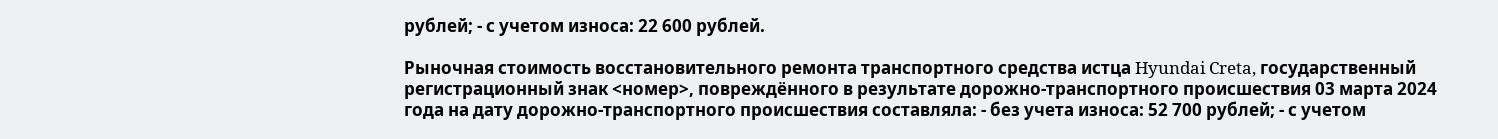рублей; - с учетом износа: 22 600 рублей.

Рыночная стоимость восстановительного ремонта транспортного средства истца Hyundai Creta, государственный регистрационный знак <номер>, повреждённого в результате дорожно-транспортного происшествия 03 марта 2024 года на дату дорожно-транспортного происшествия составляла: - без учета износа: 52 700 рублей; - с учетом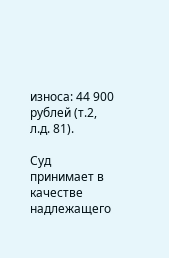износа: 44 900 рублей (т.2, л.д. 81).

Суд принимает в качестве надлежащего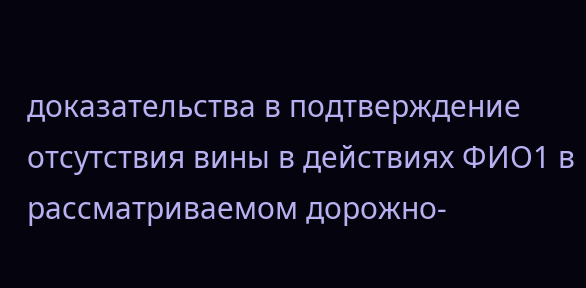доказательства в подтверждение отсутствия вины в действиях ФИО1 в рассматриваемом дорожно-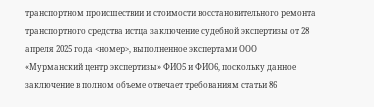транспортном происшествии и стоимости восстановительного ремонта транспортного средства истца заключение судебной экспертизы от 28 апреля 2025 года <номер>, выполненное экспертами ООО «Мурманский центр экспертизы» ФИО5 и ФИО6, поскольку данное заключение в полном объеме отвечает требованиям статьи 86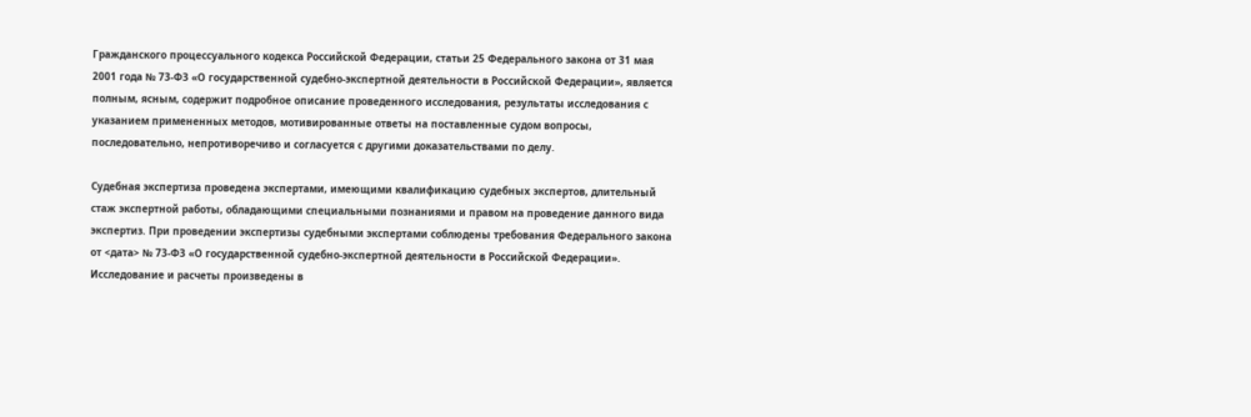Гражданского процессуального кодекса Российской Федерации, статьи 25 Федерального закона от 31 мая 2001 года № 73-ФЗ «О государственной судебно-экспертной деятельности в Российской Федерации», является полным, ясным, содержит подробное описание проведенного исследования, результаты исследования с указанием примененных методов, мотивированные ответы на поставленные судом вопросы, последовательно, непротиворечиво и согласуется с другими доказательствами по делу.

Судебная экспертиза проведена экспертами, имеющими квалификацию судебных экспертов, длительный стаж экспертной работы, обладающими специальными познаниями и правом на проведение данного вида экспертиз. При проведении экспертизы судебными экспертами соблюдены требования Федерального закона от <дата> № 73-ФЗ «О государственной судебно-экспертной деятельности в Российской Федерации». Исследование и расчеты произведены в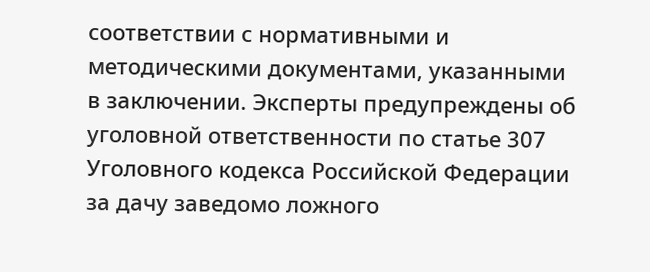соответствии с нормативными и методическими документами, указанными в заключении. Эксперты предупреждены об уголовной ответственности по статье 307 Уголовного кодекса Российской Федерации за дачу заведомо ложного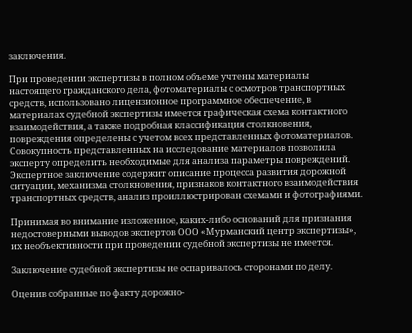заключения.

При проведении экспертизы в полном объеме учтены материалы настоящего гражданского дела, фотоматериалы с осмотров транспортных средств, использовано лицензионное программное обеспечение, в материалах судебной экспертизы имеется графическая схема контактного взаимодействия, а также подробная классификация столкновения, повреждения определены с учетом всех представленных фотоматериалов. Совокупность представленных на исследование материалов позволила эксперту определить необходимые для анализа параметры повреждений. Экспертное заключение содержит описание процесса развития дорожной ситуации, механизма столкновения, признаков контактного взаимодействия транспортных средств, анализ проиллюстрирован схемами и фотографиями.

Принимая во внимание изложенное, каких-либо оснований для признания недостоверными выводов экспертов ООО «Мурманский центр экспертизы», их необъективности при проведении судебной экспертизы не имеется.

Заключение судебной экспертизы не оспаривалось сторонами по делу.

Оценив собранные по факту дорожно-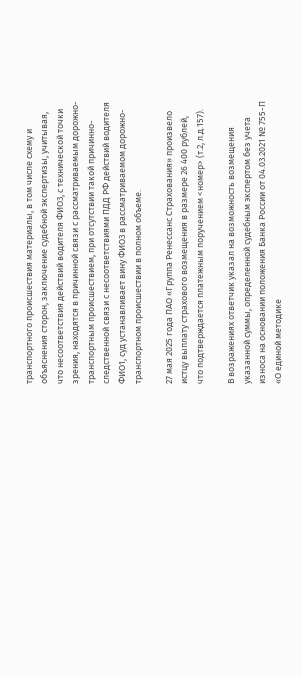транспортного происшествия материалы, в том числе схему и объяснения сторон, заключение судебной экспертизы, учитывая, что несоответствия действий водителя ФИО3, с технической точки зрения, находятся в причинной связи с рассматриваемым дорожно-транспортным происшествием, при отсутствии такой причинно- следственной связи с несоответствиями ПДД РФ действий водителя ФИО1, суд устанавливает вину ФИО3 в рассматриваемом дорожно-транспортном происшествии в полном объеме.

27 мая 2025 года ПАО «Группа Ренессанс Страхования» произвело истцу выплату страхового возмещения в размере 26 400 рублей, что подтверждается платежным поручением <номер> (т.2, л.д.157).

В возражениях ответчик указал на возможность возмещения указанной суммы, определенной судебным экспертом без учета износа на основании положения Банка России от 04.03.2021 № 755-П «О единой методике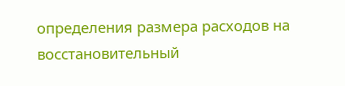определения размера расходов на восстановительный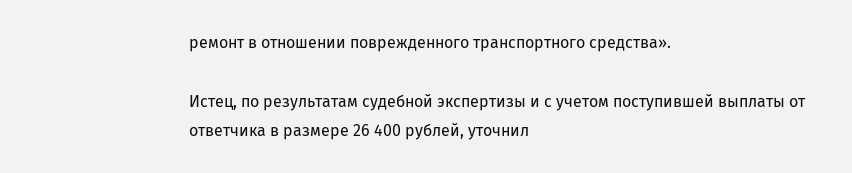ремонт в отношении поврежденного транспортного средства».

Истец, по результатам судебной экспертизы и с учетом поступившей выплаты от ответчика в размере 26 400 рублей, уточнил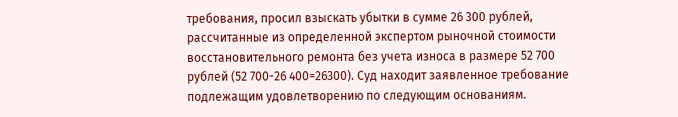требования, просил взыскать убытки в сумме 26 300 рублей, рассчитанные из определенной экспертом рыночной стоимости восстановительного ремонта без учета износа в размере 52 700 рублей (52 700-26 400=26300). Суд находит заявленное требование подлежащим удовлетворению по следующим основаниям.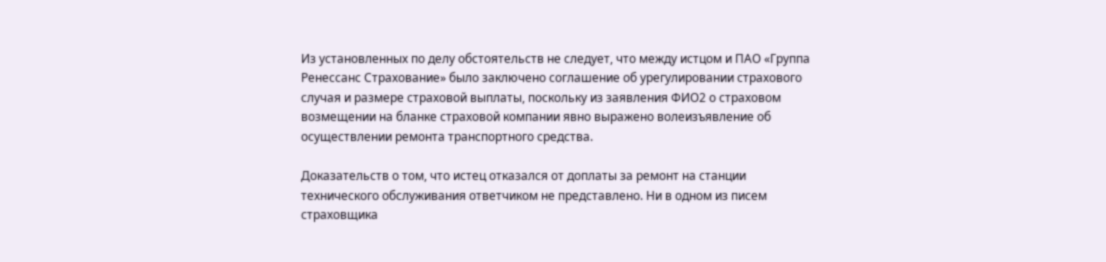Из установленных по делу обстоятельств не следует, что между истцом и ПАО «Группа Ренессанс Страхование» было заключено соглашение об урегулировании страхового случая и размере страховой выплаты, поскольку из заявления ФИО2 о страховом возмещении на бланке страховой компании явно выражено волеизъявление об осуществлении ремонта транспортного средства.

Доказательств о том, что истец отказался от доплаты за ремонт на станции технического обслуживания ответчиком не представлено. Ни в одном из писем страховщика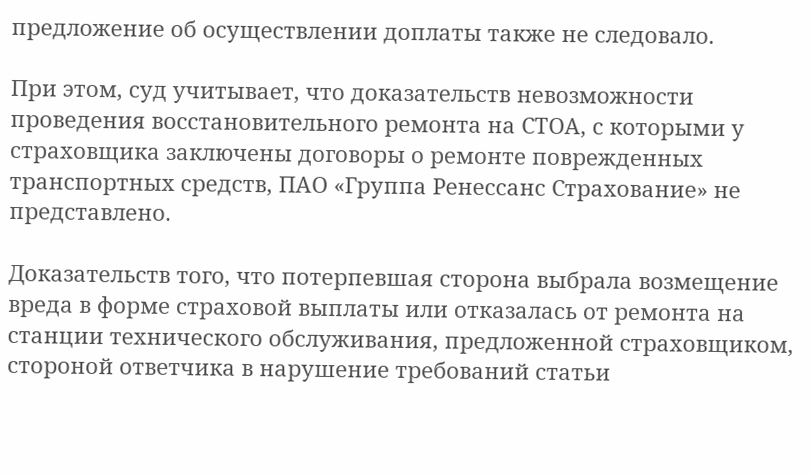предложение об осуществлении доплаты также не следовало.

При этом, суд учитывает, что доказательств невозможности проведения восстановительного ремонта на СТОА, с которыми у страховщика заключены договоры о ремонте поврежденных транспортных средств, ПАО «Группа Ренессанс Страхование» не представлено.

Доказательств того, что потерпевшая сторона выбрала возмещение вреда в форме страховой выплаты или отказалась от ремонта на станции технического обслуживания, предложенной страховщиком, стороной ответчика в нарушение требований статьи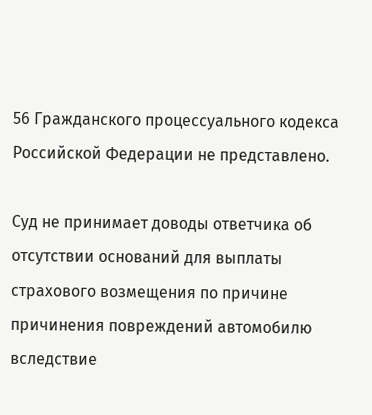56 Гражданского процессуального кодекса Российской Федерации не представлено.

Суд не принимает доводы ответчика об отсутствии оснований для выплаты страхового возмещения по причине причинения повреждений автомобилю вследствие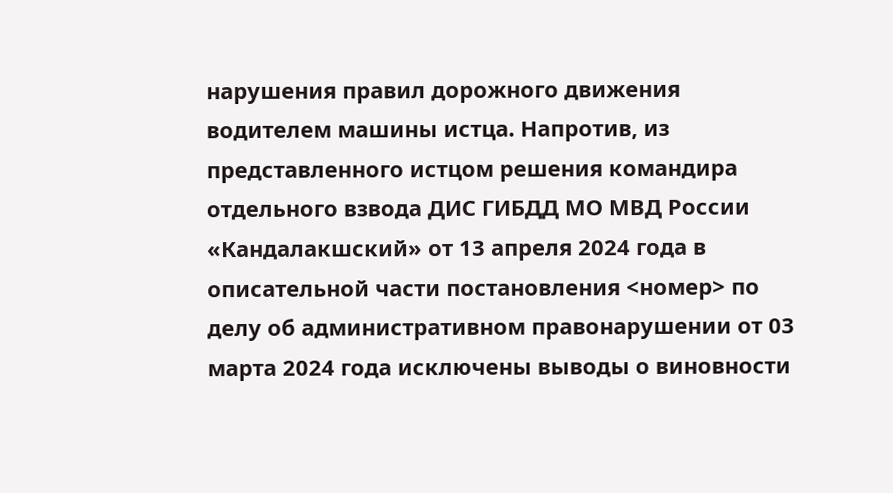нарушения правил дорожного движения водителем машины истца. Напротив, из представленного истцом решения командира отдельного взвода ДИС ГИБДД МО МВД России «Кандалакшский» от 13 апреля 2024 года в описательной части постановления <номер> по делу об административном правонарушении от 03 марта 2024 года исключены выводы о виновности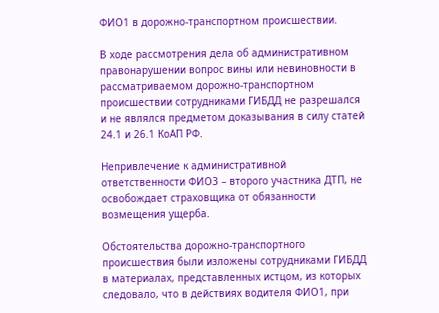ФИО1 в дорожно-транспортном происшествии.

В ходе рассмотрения дела об административном правонарушении вопрос вины или невиновности в рассматриваемом дорожно-транспортном происшествии сотрудниками ГИБДД не разрешался и не являлся предметом доказывания в силу статей 24.1 и 26.1 КоАП РФ.

Непривлечение к административной ответственности ФИО3 – второго участника ДТП, не освобождает страховщика от обязанности возмещения ущерба.

Обстоятельства дорожно-транспортного происшествия были изложены сотрудниками ГИБДД в материалах, представленных истцом, из которых следовало, что в действиях водителя ФИО1, при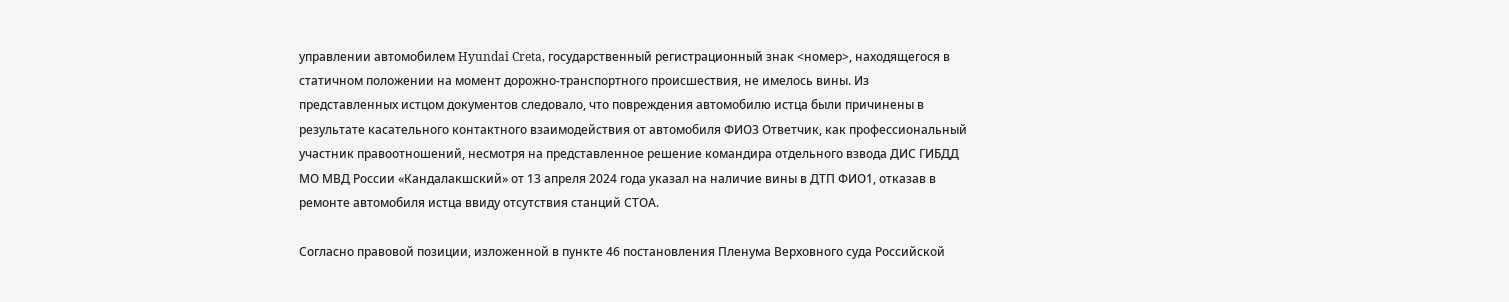управлении автомобилем Hyundai Creta, государственный регистрационный знак <номер>, находящегося в статичном положении на момент дорожно-транспортного происшествия, не имелось вины. Из представленных истцом документов следовало, что повреждения автомобилю истца были причинены в результате касательного контактного взаимодействия от автомобиля ФИО3 Ответчик, как профессиональный участник правоотношений, несмотря на представленное решение командира отдельного взвода ДИС ГИБДД МО МВД России «Кандалакшский» от 13 апреля 2024 года указал на наличие вины в ДТП ФИО1, отказав в ремонте автомобиля истца ввиду отсутствия станций СТОА.

Согласно правовой позиции, изложенной в пункте 46 постановления Пленума Верховного суда Российской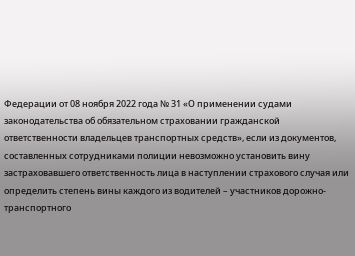Федерации от 08 ноября 2022 года № 31 «О применении судами законодательства об обязательном страховании гражданской ответственности владельцев транспортных средств», если из документов, составленных сотрудниками полиции невозможно установить вину застраховавшего ответственность лица в наступлении страхового случая или определить степень вины каждого из водителей – участников дорожно-транспортного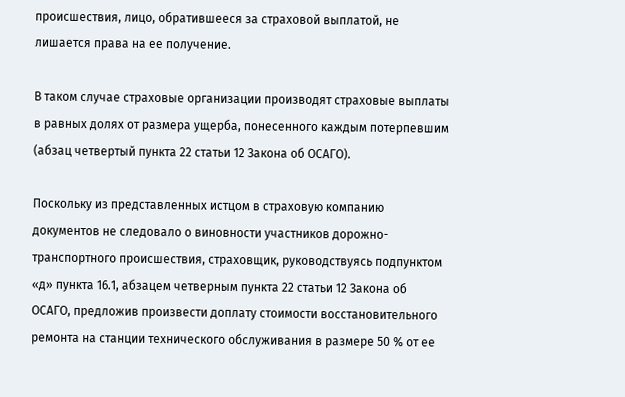происшествия, лицо, обратившееся за страховой выплатой, не лишается права на ее получение.

В таком случае страховые организации производят страховые выплаты в равных долях от размера ущерба, понесенного каждым потерпевшим (абзац четвертый пункта 22 статьи 12 Закона об ОСАГО).

Поскольку из представленных истцом в страховую компанию документов не следовало о виновности участников дорожно-транспортного происшествия, страховщик, руководствуясь подпунктом «д» пункта 16.1, абзацем четверным пункта 22 статьи 12 Закона об ОСАГО, предложив произвести доплату стоимости восстановительного ремонта на станции технического обслуживания в размере 50 % от ее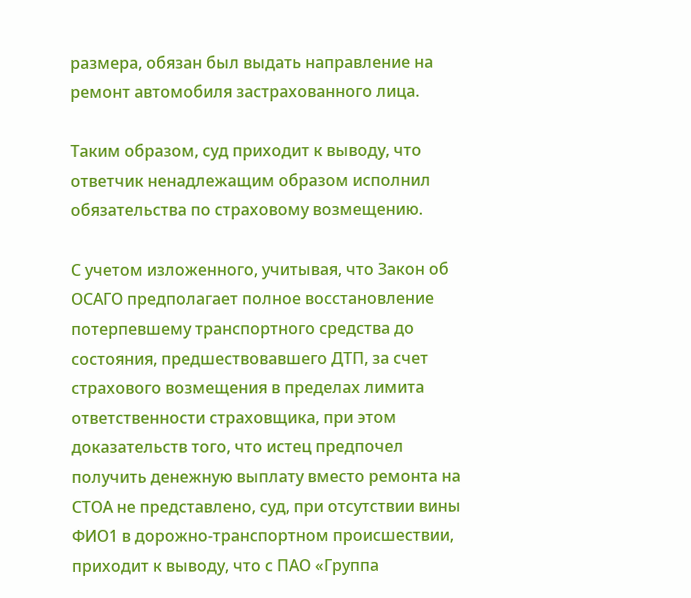размера, обязан был выдать направление на ремонт автомобиля застрахованного лица.

Таким образом, суд приходит к выводу, что ответчик ненадлежащим образом исполнил обязательства по страховому возмещению.

С учетом изложенного, учитывая, что Закон об ОСАГО предполагает полное восстановление потерпевшему транспортного средства до состояния, предшествовавшего ДТП, за счет страхового возмещения в пределах лимита ответственности страховщика, при этом доказательств того, что истец предпочел получить денежную выплату вместо ремонта на СТОА не представлено, суд, при отсутствии вины ФИО1 в дорожно-транспортном происшествии, приходит к выводу, что с ПАО «Группа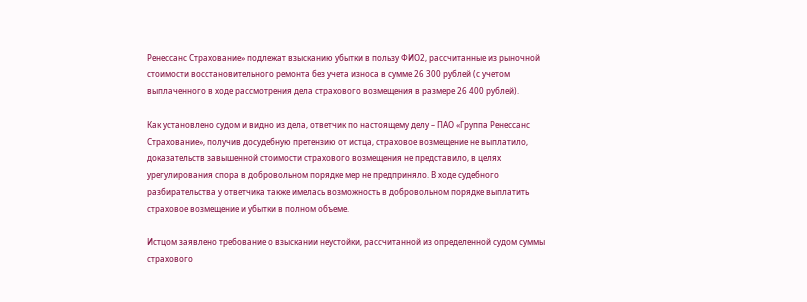Ренессанс Страхование» подлежат взысканию убытки в пользу ФИО2, рассчитанные из рыночной стоимости восстановительного ремонта без учета износа в сумме 26 300 рублей (с учетом выплаченного в ходе рассмотрения дела страхового возмещения в размере 26 400 рублей).

Как установлено судом и видно из дела, ответчик по настоящему делу – ПАО «Группа Ренессанс Страхование», получив досудебную претензию от истца, страховое возмещение не выплатило, доказательств завышенной стоимости страхового возмещения не представило, в целях урегулирования спора в добровольном порядке мер не предприняло. В ходе судебного разбирательства у ответчика также имелась возможность в добровольном порядке выплатить страховое возмещение и убытки в полном объеме.

Истцом заявлено требование о взыскании неустойки, рассчитанной из определенной судом суммы страхового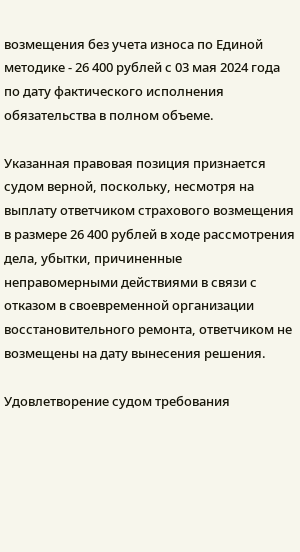возмещения без учета износа по Единой методике - 26 400 рублей с 03 мая 2024 года по дату фактического исполнения обязательства в полном объеме.

Указанная правовая позиция признается судом верной, поскольку, несмотря на выплату ответчиком страхового возмещения в размере 26 400 рублей в ходе рассмотрения дела, убытки, причиненные неправомерными действиями в связи с отказом в своевременной организации восстановительного ремонта, ответчиком не возмещены на дату вынесения решения.

Удовлетворение судом требования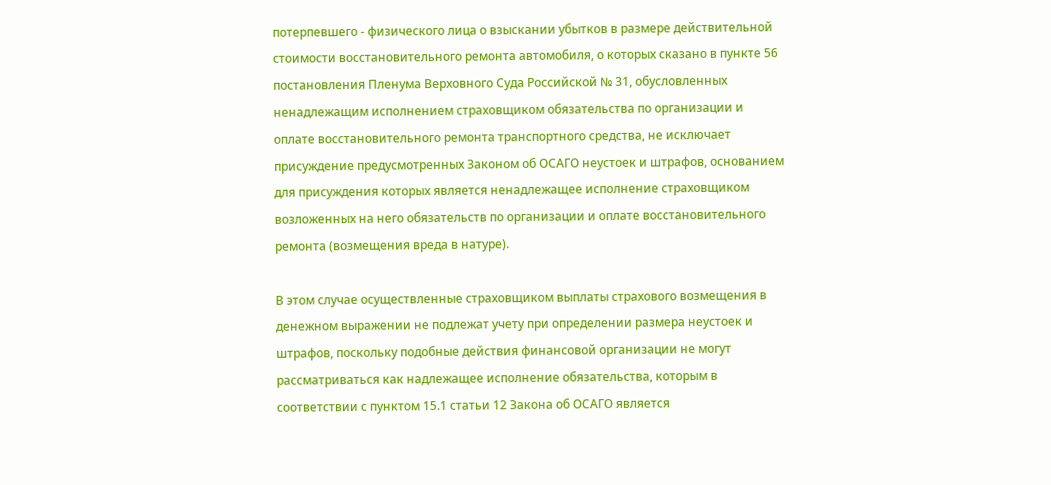потерпевшего - физического лица о взыскании убытков в размере действительной стоимости восстановительного ремонта автомобиля, о которых сказано в пункте 56 постановления Пленума Верховного Суда Российской № 31, обусловленных ненадлежащим исполнением страховщиком обязательства по организации и оплате восстановительного ремонта транспортного средства, не исключает присуждение предусмотренных Законом об ОСАГО неустоек и штрафов, основанием для присуждения которых является ненадлежащее исполнение страховщиком возложенных на него обязательств по организации и оплате восстановительного ремонта (возмещения вреда в натуре).

В этом случае осуществленные страховщиком выплаты страхового возмещения в денежном выражении не подлежат учету при определении размера неустоек и штрафов, поскольку подобные действия финансовой организации не могут рассматриваться как надлежащее исполнение обязательства, которым в соответствии с пунктом 15.1 статьи 12 Закона об ОСАГО является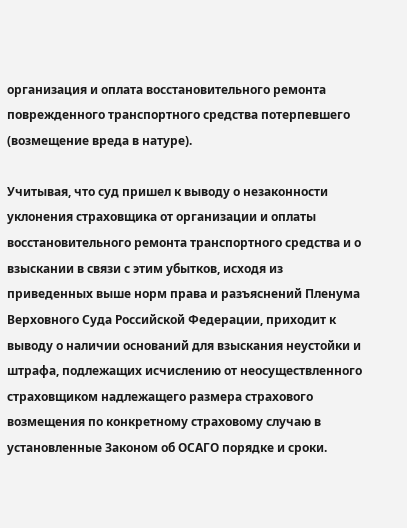организация и оплата восстановительного ремонта поврежденного транспортного средства потерпевшего (возмещение вреда в натуре).

Учитывая, что суд пришел к выводу о незаконности уклонения страховщика от организации и оплаты восстановительного ремонта транспортного средства и о взыскании в связи с этим убытков, исходя из приведенных выше норм права и разъяснений Пленума Верховного Суда Российской Федерации, приходит к выводу о наличии оснований для взыскания неустойки и штрафа, подлежащих исчислению от неосуществленного страховщиком надлежащего размера страхового возмещения по конкретному страховому случаю в установленные Законом об ОСАГО порядке и сроки.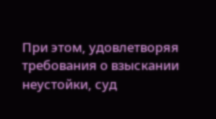При этом, удовлетворяя требования о взыскании неустойки, суд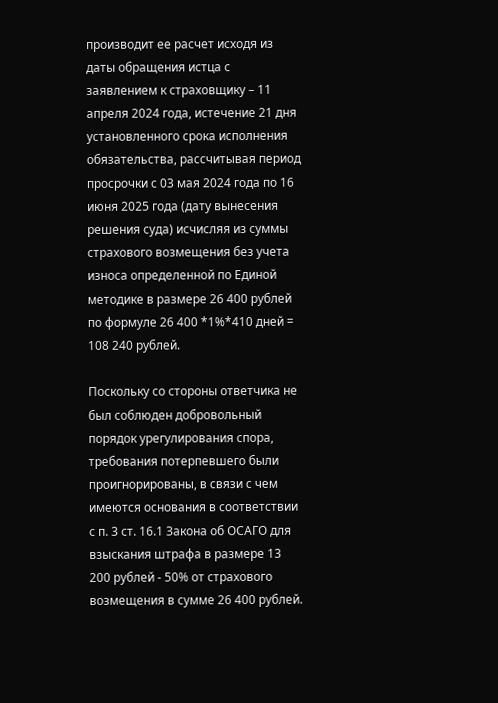производит ее расчет исходя из даты обращения истца с заявлением к страховщику – 11 апреля 2024 года, истечение 21 дня установленного срока исполнения обязательства, рассчитывая период просрочки с 03 мая 2024 года по 16 июня 2025 года (дату вынесения решения суда) исчисляя из суммы страхового возмещения без учета износа определенной по Единой методике в размере 26 400 рублей по формуле 26 400 *1%*410 дней = 108 240 рублей.

Поскольку со стороны ответчика не был соблюден добровольный порядок урегулирования спора, требования потерпевшего были проигнорированы, в связи с чем имеются основания в соответствии с п. 3 ст. 16.1 Закона об ОСАГО для взыскания штрафа в размере 13 200 рублей - 50% от страхового возмещения в сумме 26 400 рублей.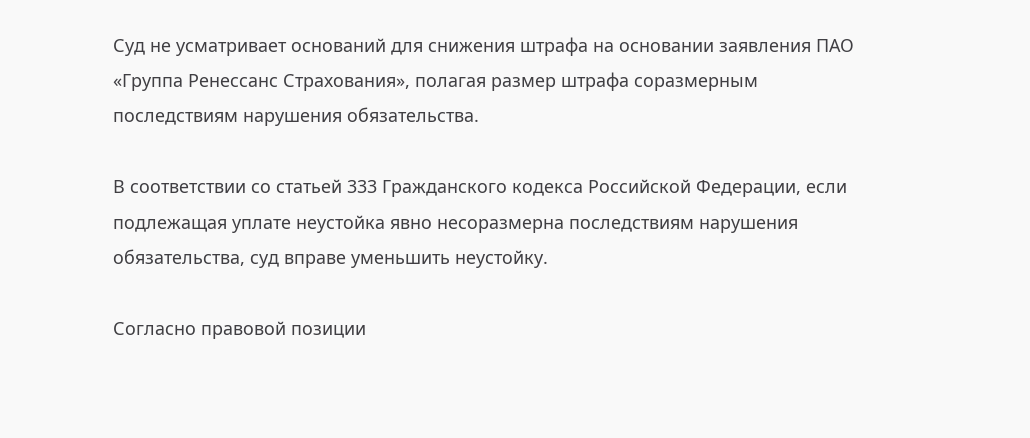Суд не усматривает оснований для снижения штрафа на основании заявления ПАО «Группа Ренессанс Страхования», полагая размер штрафа соразмерным последствиям нарушения обязательства.

В соответствии со статьей 333 Гражданского кодекса Российской Федерации, если подлежащая уплате неустойка явно несоразмерна последствиям нарушения обязательства, суд вправе уменьшить неустойку.

Согласно правовой позиции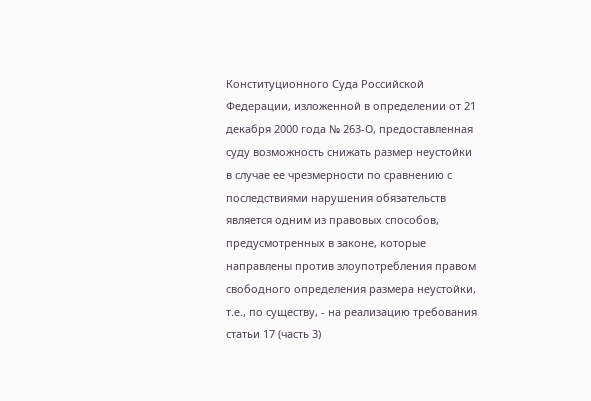Конституционного Суда Российской Федерации, изложенной в определении от 21 декабря 2000 года № 263-О, предоставленная суду возможность снижать размер неустойки в случае ее чрезмерности по сравнению с последствиями нарушения обязательств является одним из правовых способов, предусмотренных в законе, которые направлены против злоупотребления правом свободного определения размера неустойки, т.е., по существу, - на реализацию требования статьи 17 (часть 3)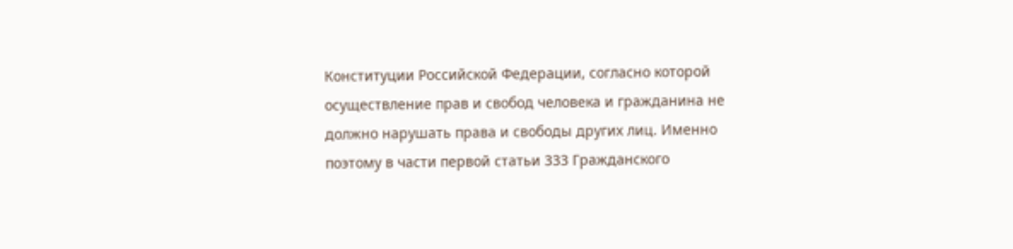Конституции Российской Федерации, согласно которой осуществление прав и свобод человека и гражданина не должно нарушать права и свободы других лиц. Именно поэтому в части первой статьи 333 Гражданского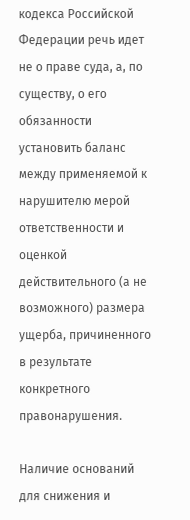кодекса Российской Федерации речь идет не о праве суда, а, по существу, о его обязанности установить баланс между применяемой к нарушителю мерой ответственности и оценкой действительного (а не возможного) размера ущерба, причиненного в результате конкретного правонарушения.

Наличие оснований для снижения и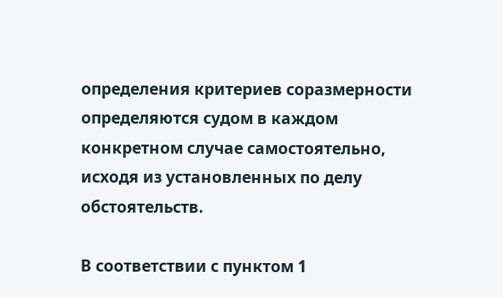определения критериев соразмерности определяются судом в каждом конкретном случае самостоятельно, исходя из установленных по делу обстоятельств.

В соответствии с пунктом 1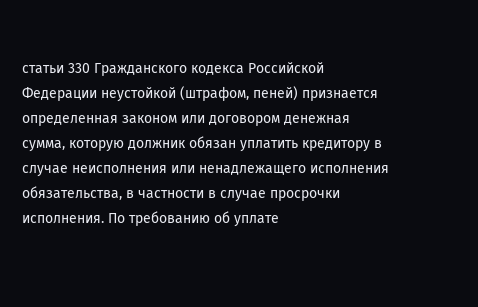статьи 330 Гражданского кодекса Российской Федерации неустойкой (штрафом, пеней) признается определенная законом или договором денежная сумма, которую должник обязан уплатить кредитору в случае неисполнения или ненадлежащего исполнения обязательства, в частности в случае просрочки исполнения. По требованию об уплате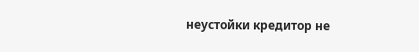неустойки кредитор не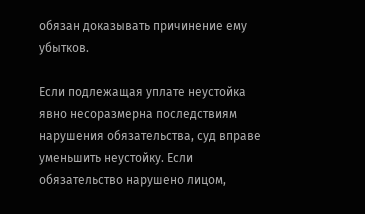обязан доказывать причинение ему убытков.

Если подлежащая уплате неустойка явно несоразмерна последствиям нарушения обязательства, суд вправе уменьшить неустойку. Если обязательство нарушено лицом,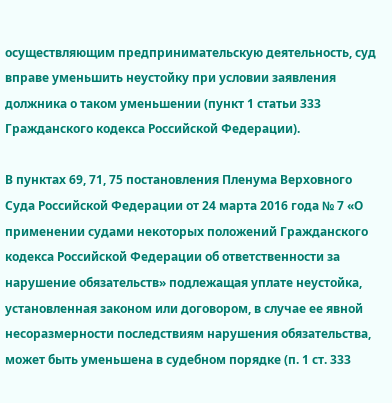осуществляющим предпринимательскую деятельность, суд вправе уменьшить неустойку при условии заявления должника о таком уменьшении (пункт 1 статьи 333 Гражданского кодекса Российской Федерации).

В пунктах 69, 71, 75 постановления Пленума Верховного Суда Российской Федерации от 24 марта 2016 года № 7 «О применении судами некоторых положений Гражданского кодекса Российской Федерации об ответственности за нарушение обязательств» подлежащая уплате неустойка, установленная законом или договором, в случае ее явной несоразмерности последствиям нарушения обязательства, может быть уменьшена в судебном порядке (п. 1 ст. 333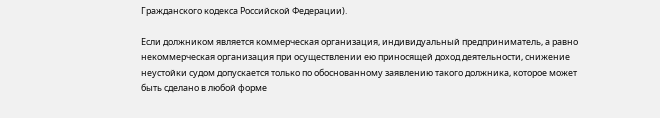Гражданского кодекса Российской Федерации).

Если должником является коммерческая организация, индивидуальный предприниматель, а равно некоммерческая организация при осуществлении ею приносящей доход деятельности, снижение неустойки судом допускается только по обоснованному заявлению такого должника, которое может быть сделано в любой форме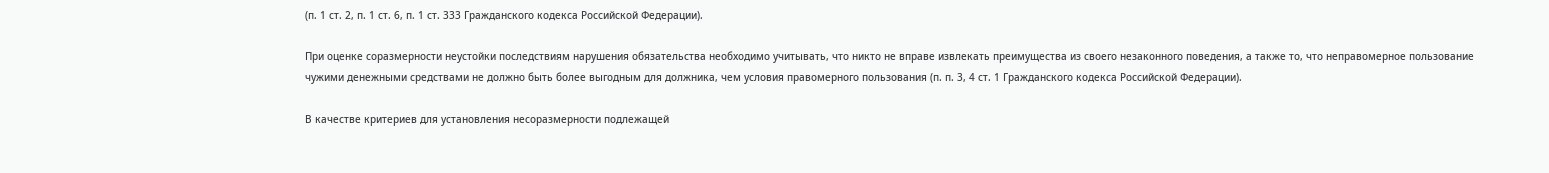(п. 1 ст. 2, п. 1 ст. 6, п. 1 ст. 333 Гражданского кодекса Российской Федерации).

При оценке соразмерности неустойки последствиям нарушения обязательства необходимо учитывать, что никто не вправе извлекать преимущества из своего незаконного поведения, а также то, что неправомерное пользование чужими денежными средствами не должно быть более выгодным для должника, чем условия правомерного пользования (п. п. 3, 4 ст. 1 Гражданского кодекса Российской Федерации).

В качестве критериев для установления несоразмерности подлежащей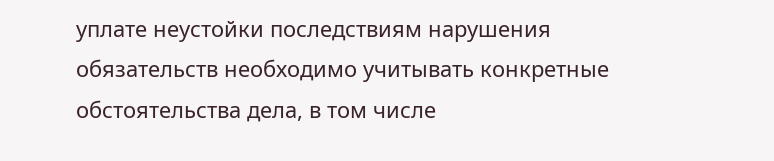уплате неустойки последствиям нарушения обязательств необходимо учитывать конкретные обстоятельства дела, в том числе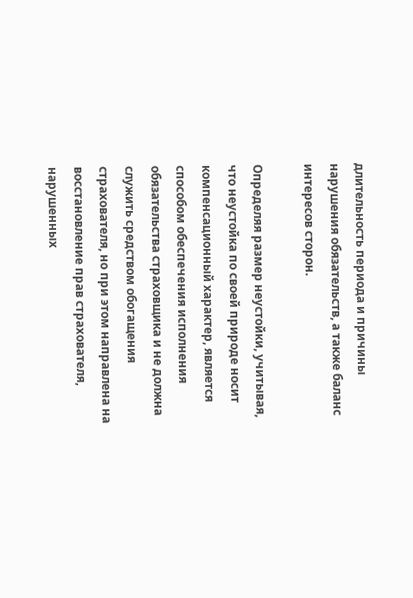длительность периода и причины нарушения обязательств, а также баланс интересов сторон.

Определяя размер неустойки, учитывая, что неустойка по своей природе носит компенсационный характер, является способом обеспечения исполнения обязательства страховщика и не должна служить средством обогащения страхователя, но при этом направлена на восстановление прав страхователя, нарушенных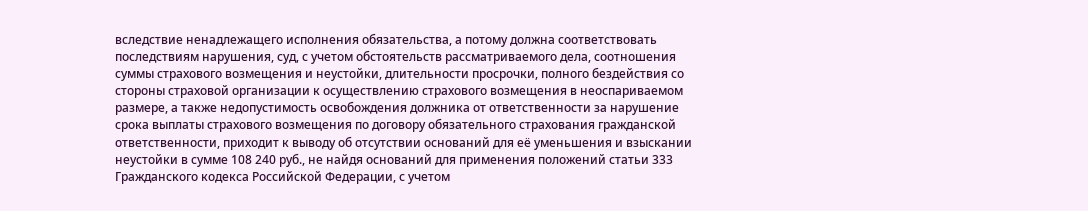вследствие ненадлежащего исполнения обязательства, а потому должна соответствовать последствиям нарушения, суд, с учетом обстоятельств рассматриваемого дела, соотношения суммы страхового возмещения и неустойки, длительности просрочки, полного бездействия со стороны страховой организации к осуществлению страхового возмещения в неоспариваемом размере, а также недопустимость освобождения должника от ответственности за нарушение срока выплаты страхового возмещения по договору обязательного страхования гражданской ответственности, приходит к выводу об отсутствии оснований для её уменьшения и взыскании неустойки в сумме 108 240 руб., не найдя оснований для применения положений статьи 333 Гражданского кодекса Российской Федерации, с учетом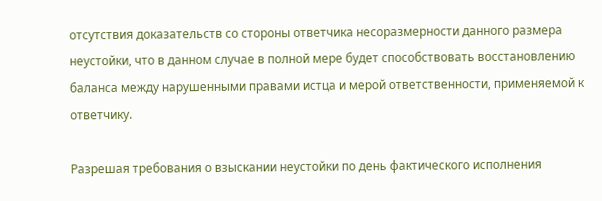отсутствия доказательств со стороны ответчика несоразмерности данного размера неустойки, что в данном случае в полной мере будет способствовать восстановлению баланса между нарушенными правами истца и мерой ответственности, применяемой к ответчику.

Разрешая требования о взыскании неустойки по день фактического исполнения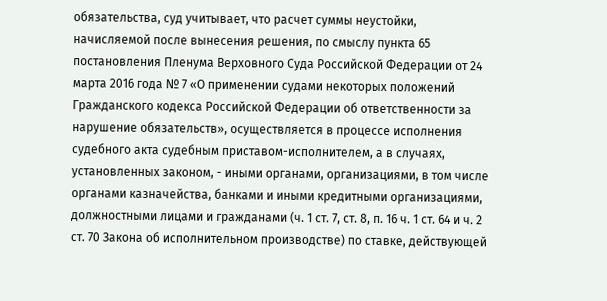обязательства, суд учитывает, что расчет суммы неустойки, начисляемой после вынесения решения, по смыслу пункта 65 постановления Пленума Верховного Суда Российской Федерации от 24 марта 2016 года № 7 «О применении судами некоторых положений Гражданского кодекса Российской Федерации об ответственности за нарушение обязательств», осуществляется в процессе исполнения судебного акта судебным приставом-исполнителем, а в случаях, установленных законом, - иными органами, организациями, в том числе органами казначейства, банками и иными кредитными организациями, должностными лицами и гражданами (ч. 1 ст. 7, ст. 8, п. 16 ч. 1 ст. 64 и ч. 2 ст. 70 Закона об исполнительном производстве) по ставке, действующей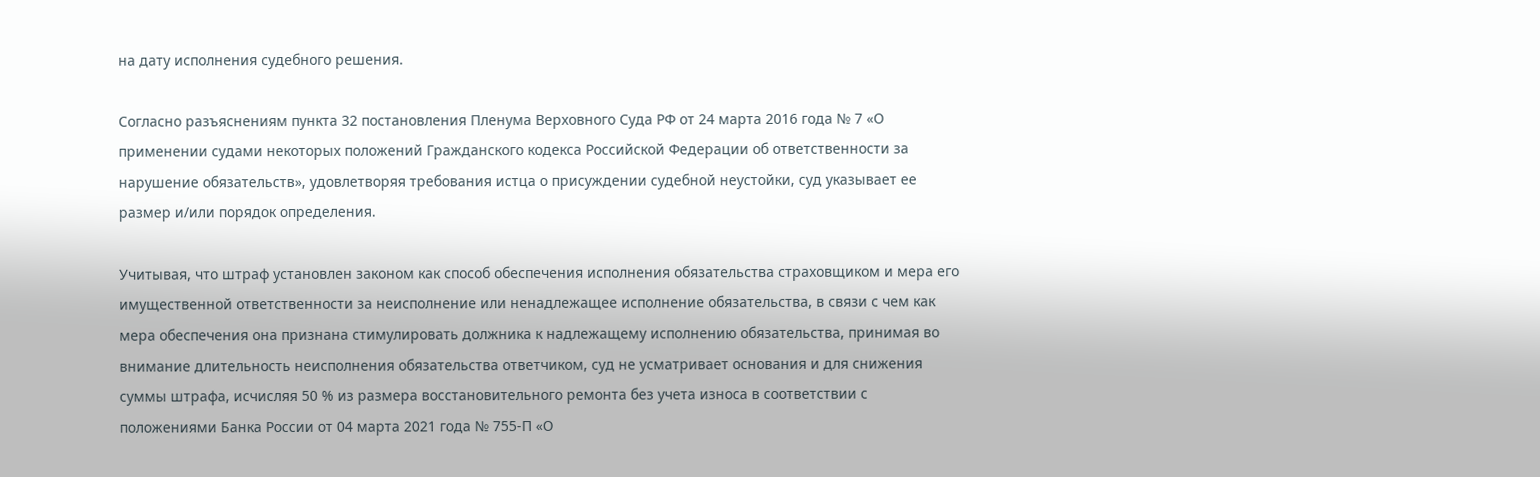на дату исполнения судебного решения.

Согласно разъяснениям пункта 32 постановления Пленума Верховного Суда РФ от 24 марта 2016 года № 7 «О применении судами некоторых положений Гражданского кодекса Российской Федерации об ответственности за нарушение обязательств», удовлетворяя требования истца о присуждении судебной неустойки, суд указывает ее размер и/или порядок определения.

Учитывая, что штраф установлен законом как способ обеспечения исполнения обязательства страховщиком и мера его имущественной ответственности за неисполнение или ненадлежащее исполнение обязательства, в связи с чем как мера обеспечения она признана стимулировать должника к надлежащему исполнению обязательства, принимая во внимание длительность неисполнения обязательства ответчиком, суд не усматривает основания и для снижения суммы штрафа, исчисляя 50 % из размера восстановительного ремонта без учета износа в соответствии с положениями Банка России от 04 марта 2021 года № 755-П «О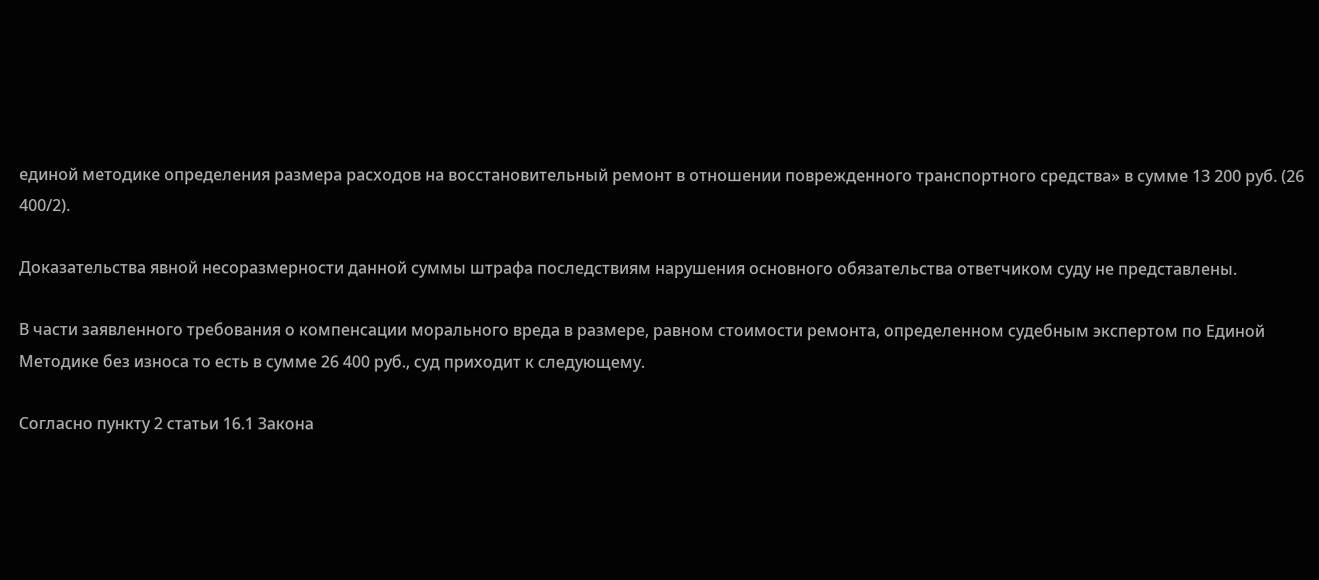единой методике определения размера расходов на восстановительный ремонт в отношении поврежденного транспортного средства» в сумме 13 200 руб. (26 400/2).

Доказательства явной несоразмерности данной суммы штрафа последствиям нарушения основного обязательства ответчиком суду не представлены.

В части заявленного требования о компенсации морального вреда в размере, равном стоимости ремонта, определенном судебным экспертом по Единой Методике без износа то есть в сумме 26 400 руб., суд приходит к следующему.

Согласно пункту 2 статьи 16.1 Закона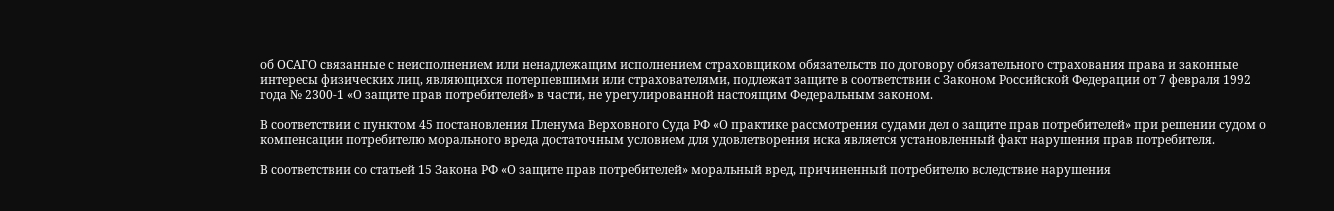об ОСАГО связанные с неисполнением или ненадлежащим исполнением страховщиком обязательств по договору обязательного страхования права и законные интересы физических лиц, являющихся потерпевшими или страхователями, подлежат защите в соответствии с Законом Российской Федерации от 7 февраля 1992 года № 2300-1 «О защите прав потребителей» в части, не урегулированной настоящим Федеральным законом.

В соответствии с пунктом 45 постановления Пленума Верховного Суда РФ «О практике рассмотрения судами дел о защите прав потребителей» при решении судом о компенсации потребителю морального вреда достаточным условием для удовлетворения иска является установленный факт нарушения прав потребителя.

В соответствии со статьей 15 Закона РФ «О защите прав потребителей» моральный вред, причиненный потребителю вследствие нарушения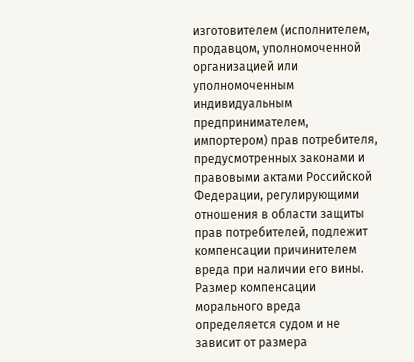изготовителем (исполнителем, продавцом, уполномоченной организацией или уполномоченным индивидуальным предпринимателем, импортером) прав потребителя, предусмотренных законами и правовыми актами Российской Федерации, регулирующими отношения в области защиты прав потребителей, подлежит компенсации причинителем вреда при наличии его вины. Размер компенсации морального вреда определяется судом и не зависит от размера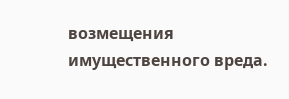возмещения имущественного вреда.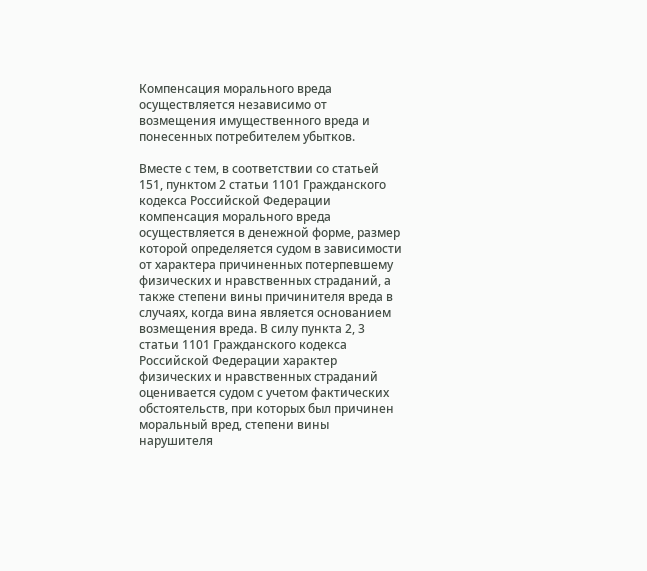Компенсация морального вреда осуществляется независимо от возмещения имущественного вреда и понесенных потребителем убытков.

Вместе с тем, в соответствии со статьей 151, пунктом 2 статьи 1101 Гражданского кодекса Российской Федерации компенсация морального вреда осуществляется в денежной форме, размер которой определяется судом в зависимости от характера причиненных потерпевшему физических и нравственных страданий, а также степени вины причинителя вреда в случаях, когда вина является основанием возмещения вреда. В силу пункта 2, 3 статьи 1101 Гражданского кодекса Российской Федерации характер физических и нравственных страданий оценивается судом с учетом фактических обстоятельств, при которых был причинен моральный вред, степени вины нарушителя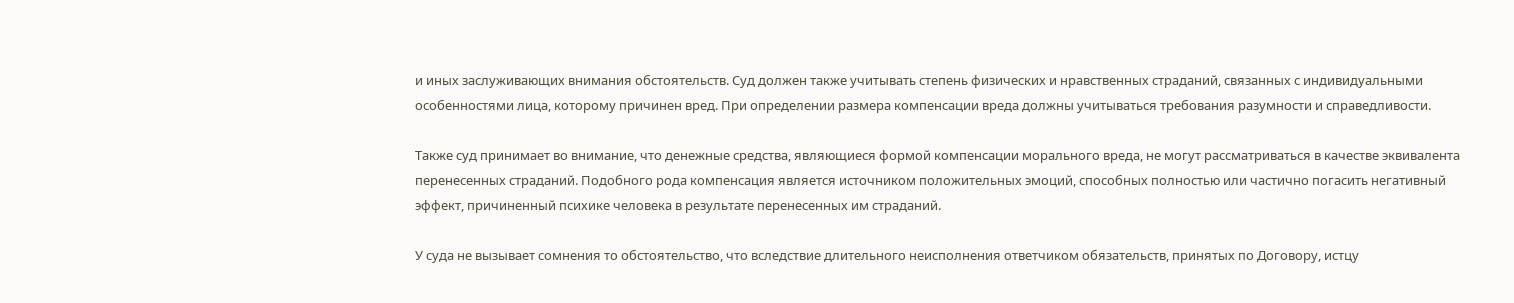и иных заслуживающих внимания обстоятельств. Суд должен также учитывать степень физических и нравственных страданий, связанных с индивидуальными особенностями лица, которому причинен вред. При определении размера компенсации вреда должны учитываться требования разумности и справедливости.

Также суд принимает во внимание, что денежные средства, являющиеся формой компенсации морального вреда, не могут рассматриваться в качестве эквивалента перенесенных страданий. Подобного рода компенсация является источником положительных эмоций, способных полностью или частично погасить негативный эффект, причиненный психике человека в результате перенесенных им страданий.

У суда не вызывает сомнения то обстоятельство, что вследствие длительного неисполнения ответчиком обязательств, принятых по Договору, истцу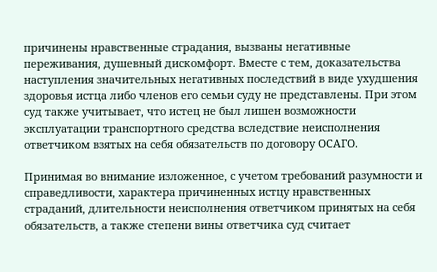причинены нравственные страдания, вызваны негативные переживания, душевный дискомфорт. Вместе с тем, доказательства наступления значительных негативных последствий в виде ухудшения здоровья истца либо членов его семьи суду не представлены. При этом суд также учитывает, что истец не был лишен возможности эксплуатации транспортного средства вследствие неисполнения ответчиком взятых на себя обязательств по договору ОСАГО.

Принимая во внимание изложенное, с учетом требований разумности и справедливости, характера причиненных истцу нравственных страданий, длительности неисполнения ответчиком принятых на себя обязательств, а также степени вины ответчика суд считает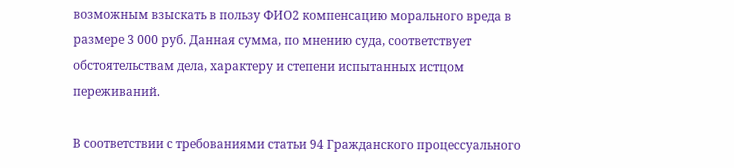возможным взыскать в пользу ФИО2 компенсацию морального вреда в размере 3 000 руб. Данная сумма, по мнению суда, соответствует обстоятельствам дела, характеру и степени испытанных истцом переживаний.

В соответствии с требованиями статьи 94 Гражданского процессуального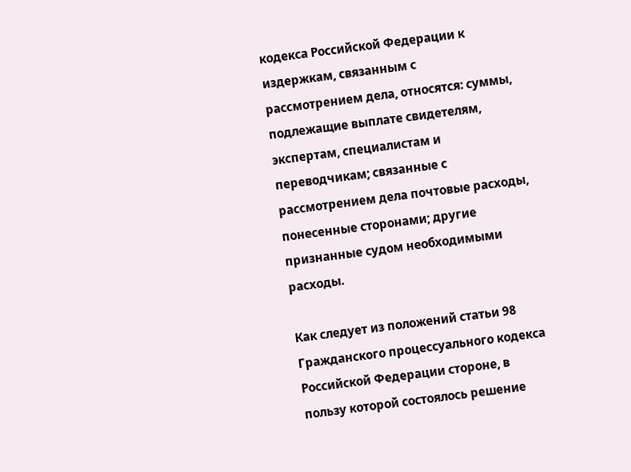кодекса Российской Федерации к издержкам, связанным с рассмотрением дела, относятся: суммы, подлежащие выплате свидетелям, экспертам, специалистам и переводчикам; связанные с рассмотрением дела почтовые расходы, понесенные сторонами; другие признанные судом необходимыми расходы.

Как следует из положений статьи 98 Гражданского процессуального кодекса Российской Федерации стороне, в пользу которой состоялось решение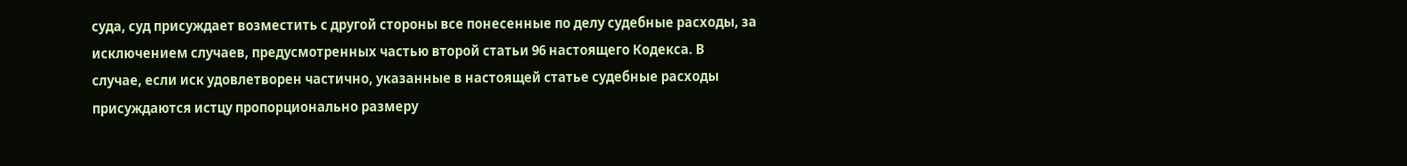суда, суд присуждает возместить с другой стороны все понесенные по делу судебные расходы, за исключением случаев, предусмотренных частью второй статьи 96 настоящего Кодекса. В случае, если иск удовлетворен частично, указанные в настоящей статье судебные расходы присуждаются истцу пропорционально размеру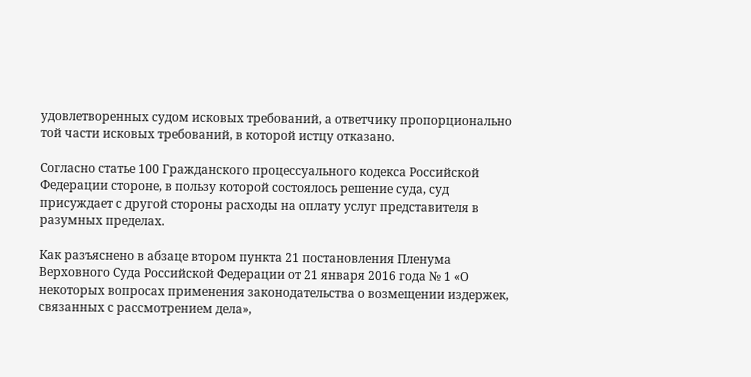удовлетворенных судом исковых требований, а ответчику пропорционально той части исковых требований, в которой истцу отказано.

Согласно статье 100 Гражданского процессуального кодекса Российской Федерации стороне, в пользу которой состоялось решение суда, суд присуждает с другой стороны расходы на оплату услуг представителя в разумных пределах.

Как разъяснено в абзаце втором пункта 21 постановления Пленума Верховного Суда Российской Федерации от 21 января 2016 года № 1 «О некоторых вопросах применения законодательства о возмещении издержек, связанных с рассмотрением дела»,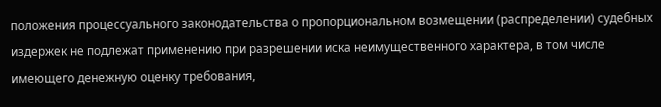положения процессуального законодательства о пропорциональном возмещении (распределении) судебных издержек не подлежат применению при разрешении иска неимущественного характера, в том числе имеющего денежную оценку требования,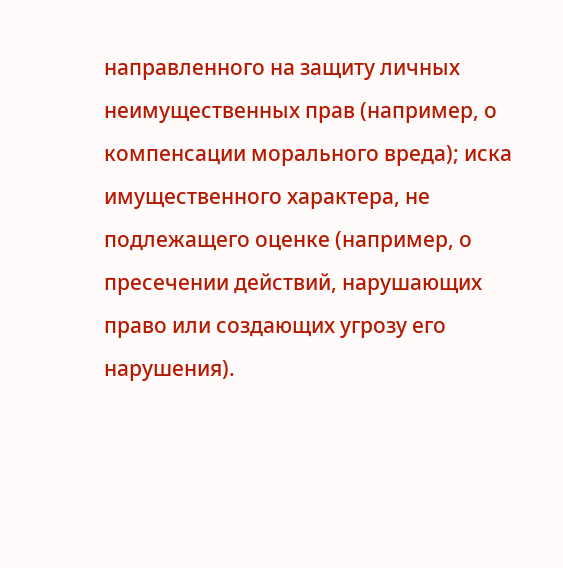направленного на защиту личных неимущественных прав (например, о компенсации морального вреда); иска имущественного характера, не подлежащего оценке (например, о пресечении действий, нарушающих право или создающих угрозу его нарушения).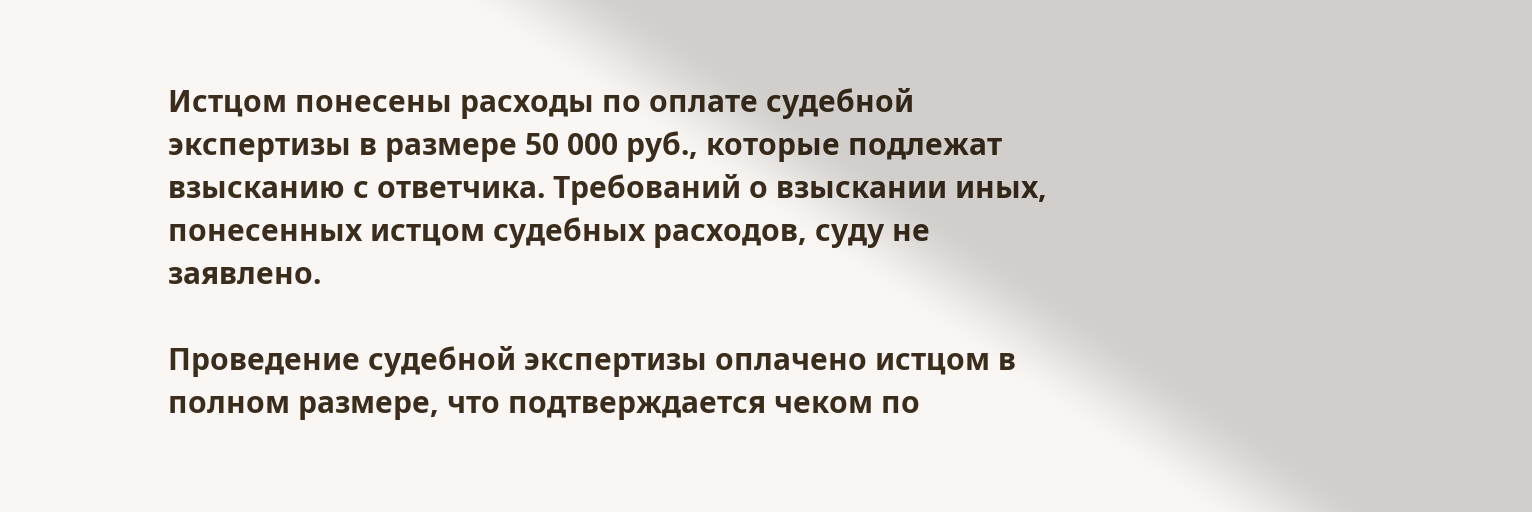Истцом понесены расходы по оплате судебной экспертизы в размере 50 000 руб., которые подлежат взысканию с ответчика. Требований о взыскании иных, понесенных истцом судебных расходов, суду не заявлено.

Проведение судебной экспертизы оплачено истцом в полном размере, что подтверждается чеком по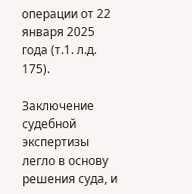операции от 22 января 2025 года (т.1. л.д. 175).

Заключение судебной экспертизы легло в основу решения суда, и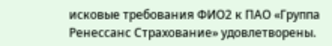исковые требования ФИО2 к ПАО «Группа Ренессанс Страхование» удовлетворены.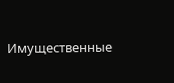Имущественные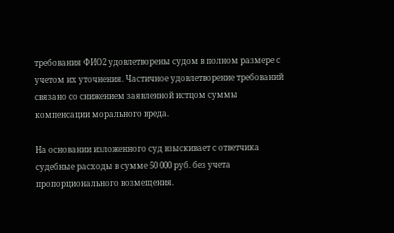требования ФИО2 удовлетворены судом в полном размере с учетом их уточнения. Частичное удовлетворение требований связано со снижением заявленной истцом суммы компенсации морального вреда.

На основании изложенного суд взыскивает с ответчика судебные расходы в сумме 50 000 руб. без учета пропорционального возмещения.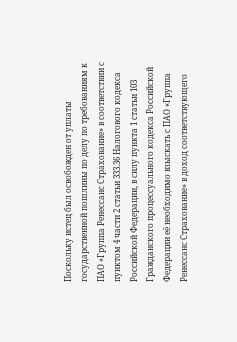Поскольку истец был освобожден от уплаты государственной пошлины по делу по требованиям к ПАО «Группа Ренессанс Страхование» в соответствии с пунктом 4 части 2 статьи 333.36 Налогового кодекса Российской Федерации, в силу пункта 1 статьи 103 Гражданского процессуального кодекса Российской Федерации её необходимо взыскать с ПАО «Группа Ренессанс Страхование» в доход соответствующего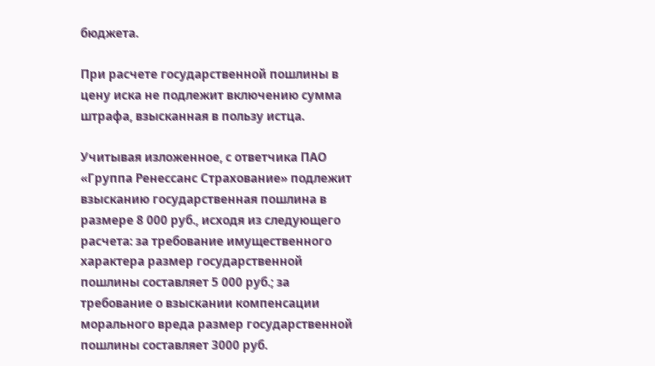бюджета.

При расчете государственной пошлины в цену иска не подлежит включению сумма штрафа, взысканная в пользу истца.

Учитывая изложенное, с ответчика ПАО «Группа Ренессанс Страхование» подлежит взысканию государственная пошлина в размере 8 000 руб., исходя из следующего расчета: за требование имущественного характера размер государственной пошлины составляет 5 000 руб.; за требование о взыскании компенсации морального вреда размер государственной пошлины составляет 3000 руб.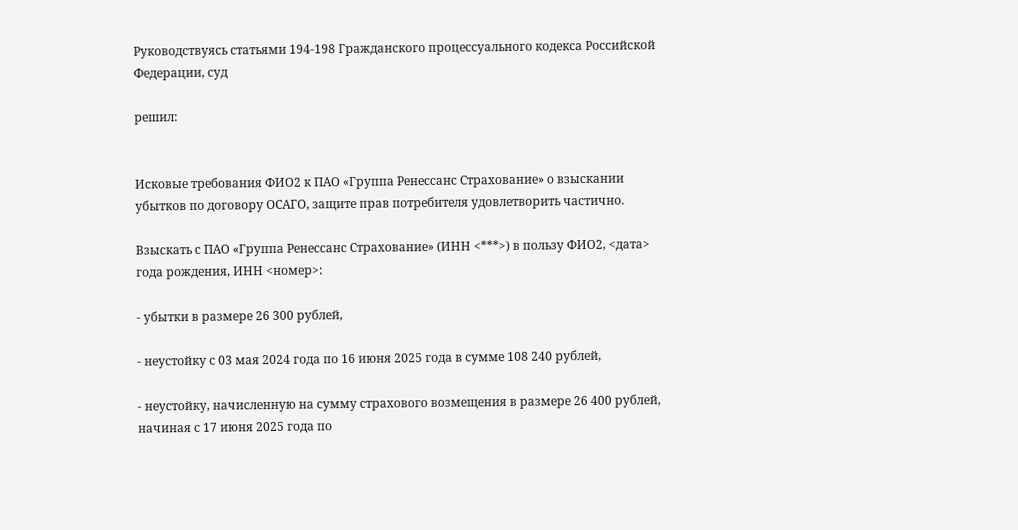Руководствуясь статьями 194-198 Гражданского процессуального кодекса Российской Федерации, суд

решил:


Исковые требования ФИО2 к ПАО «Группа Ренессанс Страхование» о взыскании убытков по договору ОСАГО, защите прав потребителя удовлетворить частично.

Взыскать с ПАО «Группа Ренессанс Страхование» (ИНН <***>) в пользу ФИО2, <дата> года рождения, ИНН <номер>:

- убытки в размере 26 300 рублей,

- неустойку с 03 мая 2024 года по 16 июня 2025 года в сумме 108 240 рублей,

- неустойку, начисленную на сумму страхового возмещения в размере 26 400 рублей, начиная с 17 июня 2025 года по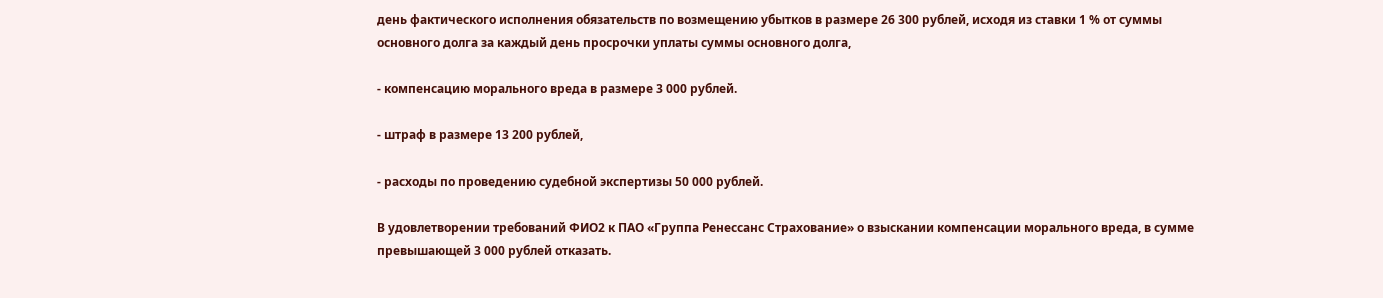день фактического исполнения обязательств по возмещению убытков в размере 26 300 рублей, исходя из ставки 1 % от суммы основного долга за каждый день просрочки уплаты суммы основного долга,

- компенсацию морального вреда в размере 3 000 рублей.

- штраф в размере 13 200 рублей,

- расходы по проведению судебной экспертизы 50 000 рублей.

В удовлетворении требований ФИО2 к ПАО «Группа Ренессанс Страхование» о взыскании компенсации морального вреда, в сумме превышающей 3 000 рублей отказать.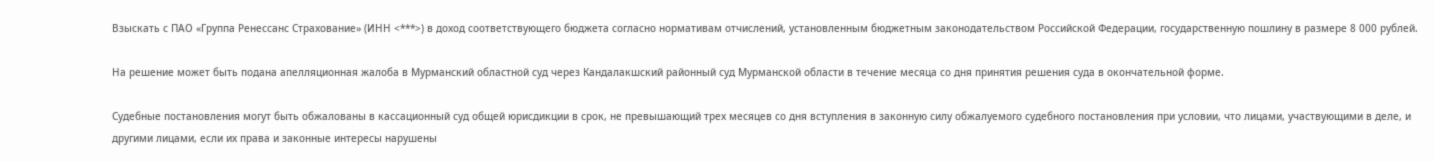Взыскать с ПАО «Группа Ренессанс Страхование» (ИНН <***>) в доход соответствующего бюджета согласно нормативам отчислений, установленным бюджетным законодательством Российской Федерации, государственную пошлину в размере 8 000 рублей.

На решение может быть подана апелляционная жалоба в Мурманский областной суд через Кандалакшский районный суд Мурманской области в течение месяца со дня принятия решения суда в окончательной форме.

Судебные постановления могут быть обжалованы в кассационный суд общей юрисдикции в срок, не превышающий трех месяцев со дня вступления в законную силу обжалуемого судебного постановления при условии, что лицами, участвующими в деле, и другими лицами, если их права и законные интересы нарушены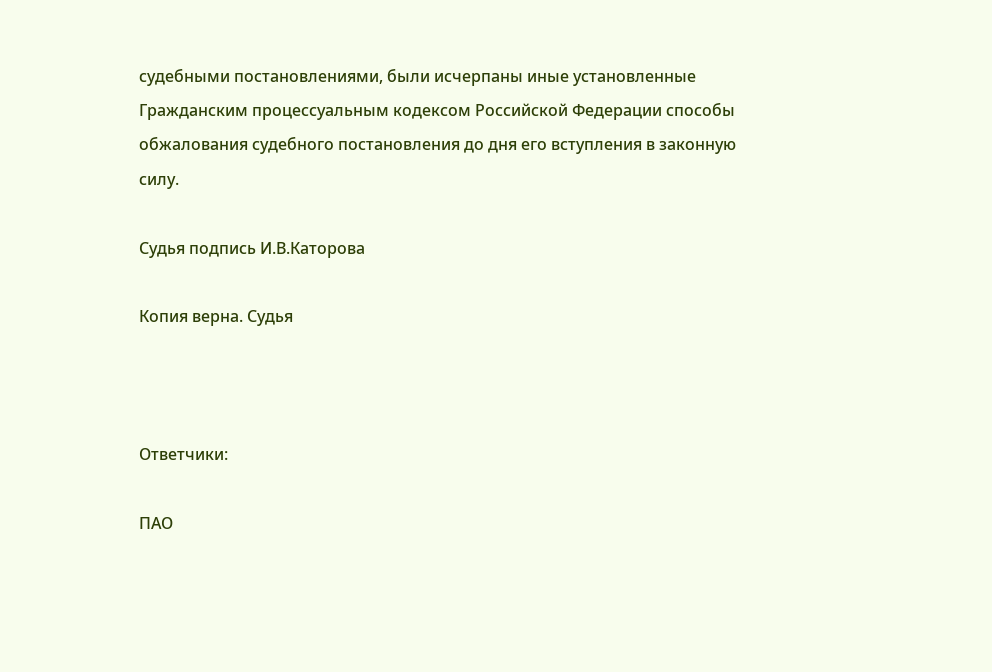судебными постановлениями, были исчерпаны иные установленные Гражданским процессуальным кодексом Российской Федерации способы обжалования судебного постановления до дня его вступления в законную силу.

Судья подпись И.В.Каторова

Копия верна. Судья



Ответчики:

ПАО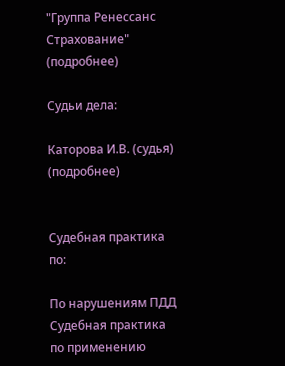"Группа Ренессанс Страхование" (подробнее)

Судьи дела:

Каторова И.В. (судья) (подробнее)


Судебная практика по:

По нарушениям ПДД
Судебная практика по применению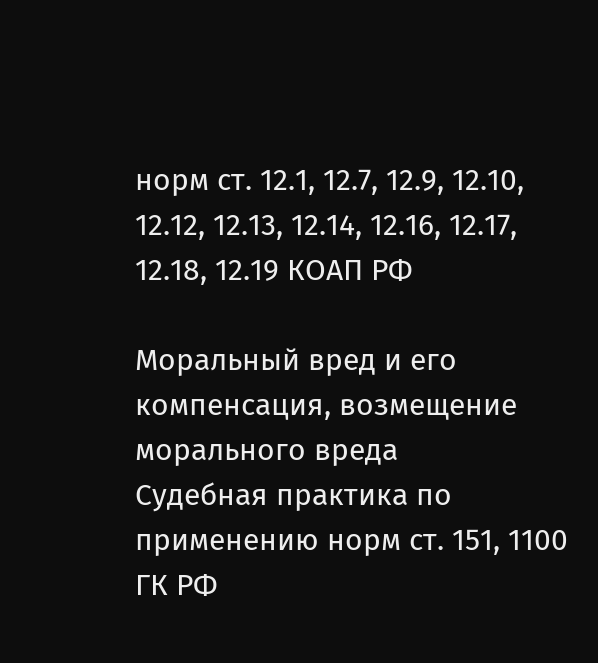норм ст. 12.1, 12.7, 12.9, 12.10, 12.12, 12.13, 12.14, 12.16, 12.17, 12.18, 12.19 КОАП РФ

Моральный вред и его компенсация, возмещение морального вреда
Судебная практика по применению норм ст. 151, 1100 ГК РФ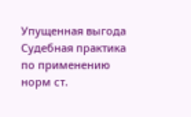Упущенная выгода
Судебная практика по применению норм ст.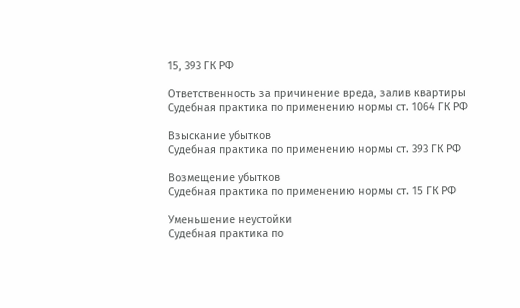15, 393 ГК РФ

Ответственность за причинение вреда, залив квартиры
Судебная практика по применению нормы ст. 1064 ГК РФ

Взыскание убытков
Судебная практика по применению нормы ст. 393 ГК РФ

Возмещение убытков
Судебная практика по применению нормы ст. 15 ГК РФ

Уменьшение неустойки
Судебная практика по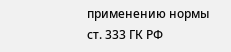применению нормы ст. 333 ГК РФ